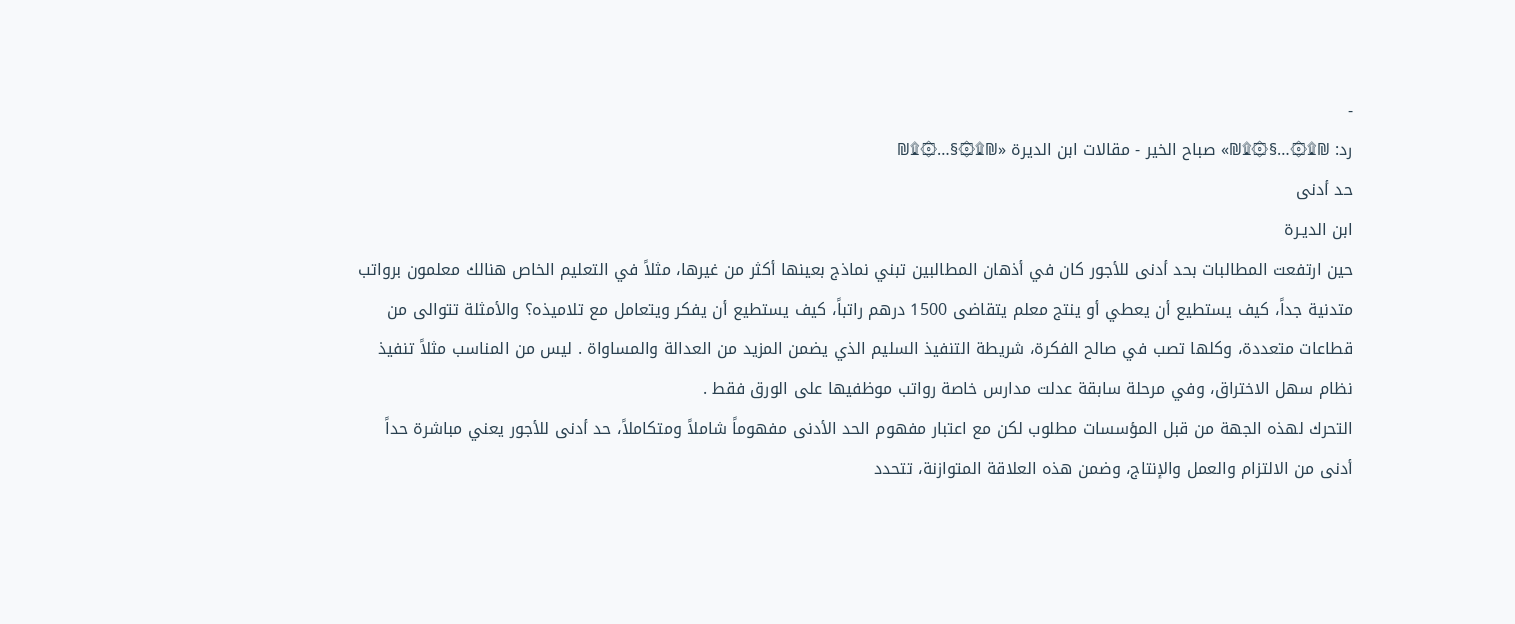-
رد: ₪۩۞…§۞۩₪» صباح الخير - مقالات ابن الديرة «₪۩۞§…۞۩₪
حد أدنى
ابن الديـرة
حين ارتفعت المطالبات بحد أدنى للأجور كان في أذهان المطالبين تبني نماذج بعينها أكثر من غيرها، مثلاً في التعليم الخاص هنالك معلمون برواتب متدنية جداً، كيف يستطيع أن يعطي أو ينتج معلم يتقاضى 1500 درهم راتباً، كيف يستطيع أن يفكر ويتعامل مع تلاميذه؟ والأمثلة تتوالى من قطاعات متعددة، وكلها تصب في صالح الفكرة، شريطة التنفيذ السليم الذي يضمن المزيد من العدالة والمساواة . ليس من المناسب مثلاً تنفيذ نظام سهل الاختراق، وفي مرحلة سابقة عدلت مدارس خاصة رواتب موظفيها على الورق فقط .
التحرك لهذه الجهة من قبل المؤسسات مطلوب لكن مع اعتبار مفهوم الحد الأدنى مفهوماً شاملاً ومتكاملاً، حد أدنى للأجور يعني مباشرة حداً أدنى من الالتزام والعمل والإنتاج، وضمن هذه العلاقة المتوازنة، تتحدد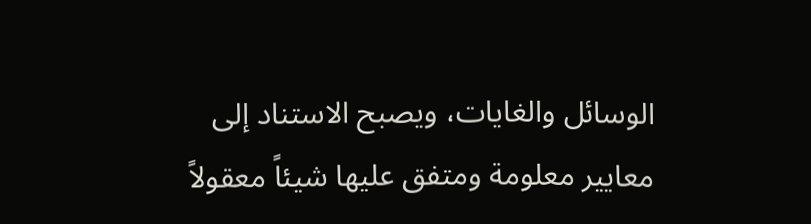الوسائل والغايات، ويصبح الاستناد إلى معايير معلومة ومتفق عليها شيئاً معقولاً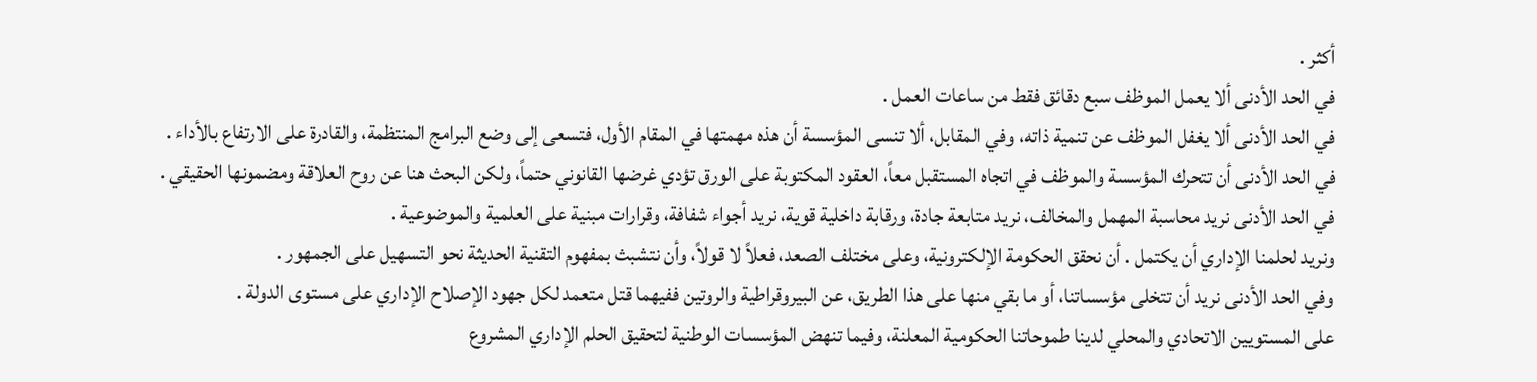أكثر .
في الحد الأدنى ألا يعمل الموظف سبع دقائق فقط من ساعات العمل .
في الحد الأدنى ألا يغفل الموظف عن تنمية ذاته، وفي المقابل، ألا تنسى المؤسسة أن هذه مهمتها في المقام الأول، فتسعى إلى وضع البرامج المنتظمة، والقادرة على الارتفاع بالأداء .
في الحد الأدنى أن تتحرك المؤسسة والموظف في اتجاه المستقبل معاً، العقود المكتوبة على الورق تؤدي غرضها القانوني حتماً، ولكن البحث هنا عن روح العلاقة ومضمونها الحقيقي .
في الحد الأدنى نريد محاسبة المهمل والمخالف، نريد متابعة جادة، ورقابة داخلية قوية، نريد أجواء شفافة، وقرارات مبنية على العلمية والموضوعية .
ونريد لحلمنا الإداري أن يكتمل . أن نحقق الحكومة الإلكترونية، وعلى مختلف الصعد، فعلاً لا قولاً، وأن نتشبث بمفهوم التقنية الحديثة نحو التسهيل على الجمهور .
وفي الحد الأدنى نريد أن تتخلى مؤسساتنا، أو ما بقي منها على هذا الطريق، عن البيروقراطية والروتين ففيهما قتل متعمد لكل جهود الإصلاح الإداري على مستوى الدولة .
على المستويين الاتحادي والمحلي لدينا طموحاتنا الحكومية المعلنة، وفيما تنهض المؤسسات الوطنية لتحقيق الحلم الإداري المشروع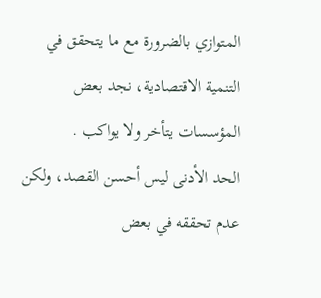المتوازي بالضرورة مع ما يتحقق في التنمية الاقتصادية، نجد بعض المؤسسات يتأخر ولا يواكب .
الحد الأدنى ليس أحسن القصد، ولكن عدم تحققه في بعض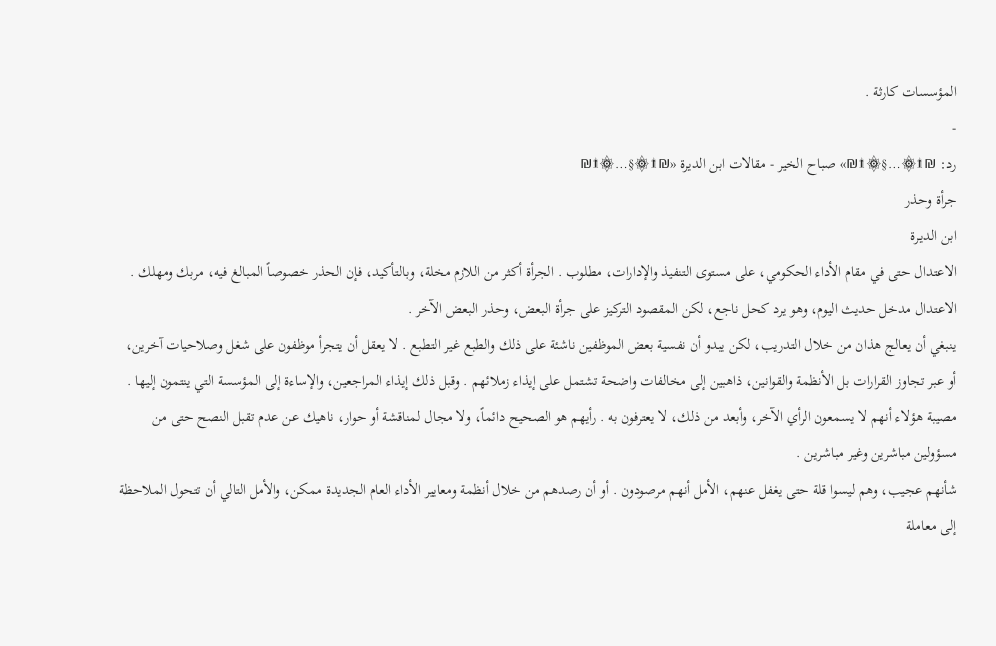المؤسسات كارثة .
-
رد: ₪۩۞…§۞۩₪» صباح الخير - مقالات ابن الديرة «₪۩۞§…۞۩₪
جرأة وحذر
ابن الديـرة
الاعتدال حتى في مقام الأداء الحكومي، على مستوى التنفيذ والإدارات، مطلوب . الجرأة أكثر من اللازم مخلة، وبالتأكيد، فإن الحذر خصوصاً المبالغ فيه، مربك ومهلك .
الاعتدال مدخل حديث اليوم، وهو يرد كحل ناجع، لكن المقصود التركيز على جرأة البعض، وحذر البعض الآخر .
ينبغي أن يعالج هذان من خلال التدريب، لكن يبدو أن نفسية بعض الموظفين ناشئة على ذلك والطبع غير التطبع . لا يعقل أن يتجرأ موظفون على شغل وصلاحيات آخرين، أو عبر تجاوز القرارات بل الأنظمة والقوانين، ذاهبين إلى مخالفات واضحة تشتمل على إيذاء زملائهم . وقبل ذلك إيذاء المراجعين، والإساءة إلى المؤسسة التي ينتمون إليها .
مصيبة هؤلاء أنهم لا يسمعون الرأي الآخر، وأبعد من ذلك، لا يعترفون به . رأيهم هو الصحيح دائماً، ولا مجال لمناقشة أو حوار، ناهيك عن عدم تقبل النصح حتى من مسؤولين مباشرين وغير مباشرين .
شأنهم عجيب، وهم ليسوا قلة حتى يغفل عنهم، الأمل أنهم مرصودون . أو أن رصدهم من خلال أنظمة ومعايير الأداء العام الجديدة ممكن، والأمل التالي أن تتحول الملاحظة إلى معاملة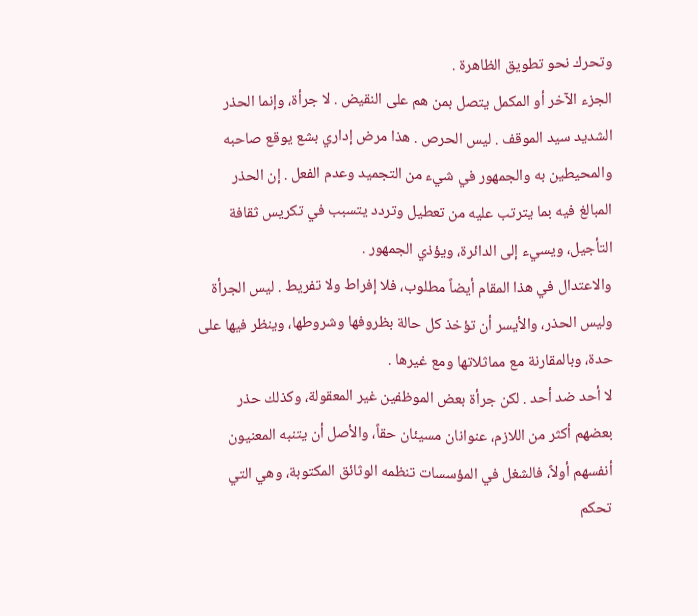وتحرك نحو تطويق الظاهرة .
الجزء الآخر أو المكمل يتصل بمن هم على النقيض . لا جرأة، وإنما الحذر الشديد سيد الموقف . ليس الحرص . هذا مرض إداري بشع يوقع صاحبه والمحيطين به والجمهور في شيء من التجميد وعدم الفعل . إن الحذر المبالغ فيه بما يترتب عليه من تعطيل وتردد يتسبب في تكريس ثقافة التأجيل، ويسيء إلى الدائرة، ويؤذي الجمهور .
والاعتدال في هذا المقام أيضاً مطلوب، فلا إفراط ولا تفريط . ليس الجرأة وليس الحذر، والأيسر أن تؤخذ كل حالة بظروفها وشروطها، وينظر فيها على حدة، وبالمقارنة مع مماثلاتها ومع غيرها .
لا أحد ضد أحد . لكن جرأة بعض الموظفين غير المعقولة، وكذلك حذر بعضهم أكثر من اللازم، عنوانان مسيئان حقاً، والأصل أن يتنبه المعنيون أنفسهم أولاً، فالشغل في المؤسسات تنظمه الوثائق المكتوبة، وهي التي تحكم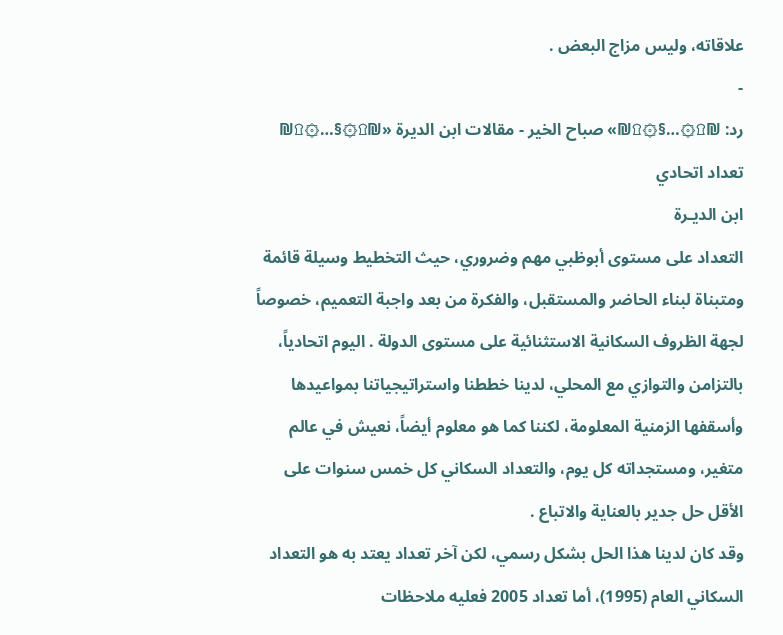علاقاته، وليس مزاج البعض .
-
رد: ₪۩۞…§۞۩₪» صباح الخير - مقالات ابن الديرة «₪۩۞§…۞۩₪
تعداد اتحادي
ابن الديـرة
التعداد على مستوى أبوظبي مهم وضروري، حيث التخطيط وسيلة قائمة ومتبناة لبناء الحاضر والمستقبل، والفكرة من بعد واجبة التعميم، خصوصاً لجهة الظروف السكانية الاستثنائية على مستوى الدولة . اليوم اتحادياً، بالتزامن والتوازي مع المحلي، لدينا خططنا واستراتيجياتنا بمواعيدها وأسقفها الزمنية المعلومة، لكننا كما هو معلوم أيضاً، نعيش في عالم متغير، ومستجداته كل يوم، والتعداد السكاني كل خمس سنوات على الأقل حل جدير بالعناية والاتباع .
وقد كان لدينا هذا الحل بشكل رسمي، لكن آخر تعداد يعتد به هو التعداد السكاني العام (1995)، أما تعداد 2005 فعليه ملاحظات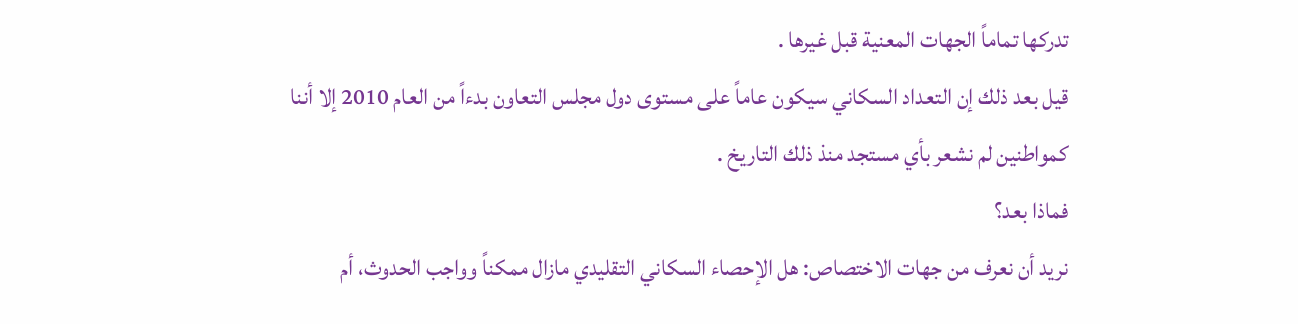تدركها تماماً الجهات المعنية قبل غيرها .
قيل بعد ذلك إن التعداد السكاني سيكون عاماً على مستوى دول مجلس التعاون بدءاً من العام 2010 إلا أننا كمواطنين لم نشعر بأي مستجد منذ ذلك التاريخ .
فماذا بعد؟
نريد أن نعرف من جهات الاختصاص: هل الإحصاء السكاني التقليدي مازال ممكناً وواجب الحدوث، أم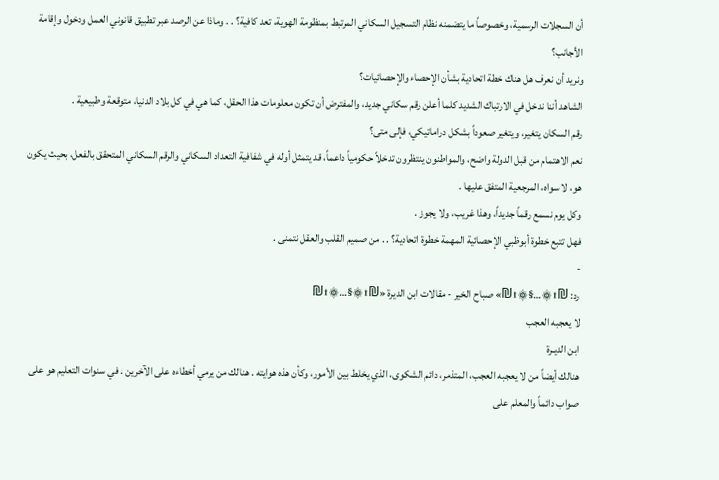أن السجلات الرسمية، وخصوصاً ما يتضمنه نظام التسجيل السكاني المرتبط بمنظومة الهوية، تعد كافية؟ . . وماذا عن الرصد عبر تطبيق قانوني العمل ودخول وإقامة الأجانب؟
ونريد أن نعرف هل هناك خطة اتحادية بشأن الإحصاء والإحصائيات؟
الشاهد أننا ندخل في الارتباك الشديد كلما أعلن رقم سكاني جديد، والمفترض أن تكون معلومات هذا الحقل، كما هي في كل بلاد الدنيا، متوقعة وطبيعية .
رقم السكان يتغير، ويتغير صعوداً بشكل دراماتيكي، فإلى متى؟
نعم الاهتمام من قبل الدولة واضح، والمواطنون ينتظرون تدخلاً حكومياً داعماً، قد يتمثل أوله في شفافية التعداد السكاني والرقم السكاني المتحقق بالفعل، بحيث يكون هو، لا سواه، المرجعية المتفق عليها .
وكل يوم نسمع رقماً جديداً، وهذا غريب، ولا يجوز .
فهل تتبع خطوة أبوظبي الإحصائية المهمة خطوة اتحادية؟ . . من صميم القلب والعقل نتمنى .
-
رد: ₪۩۞…§۞۩₪» صباح الخير - مقالات ابن الديرة «₪۩۞§…۞۩₪
لا يعجبه العجب
ابن الديـرة
هنالك أيضاً من لا يعجبه العجب، المتذمر، دائم الشكوى، الذي يخلط بين الأمور، وكأن هذه هوايته . هنالك من يرمي أخطاءه على الآخرين . في سنوات التعليم هو على صواب دائماً والمعلم على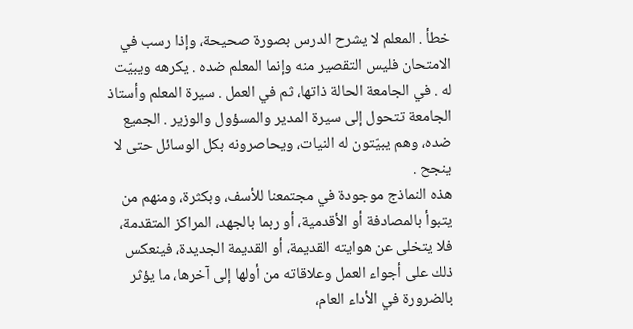خطأ . المعلم لا يشرح الدرس بصورة صحيحة، وإذا رسب في الامتحان فليس التقصير منه وإنما المعلم ضده . يكرهه ويبيّت له . في الجامعة الحالة ذاتها، ثم في العمل . سيرة المعلم وأستاذ الجامعة تتحول إلى سيرة المدير والمسؤول والوزير . الجميع ضده، وهم يبيّتون له النيات، ويحاصرونه بكل الوسائل حتى لا ينجح .
هذه النماذج موجودة في مجتمعنا للأسف، وبكثرة، ومنهم من يتبوأ بالمصادفة أو الأقدمية، أو ربما بالجهد، المراكز المتقدمة، فلا يتخلى عن هوايته القديمة، أو القديمة الجديدة، فينعكس ذلك على أجواء العمل وعلاقاته من أولها إلى آخرها، ما يؤثر بالضرورة في الأداء العام،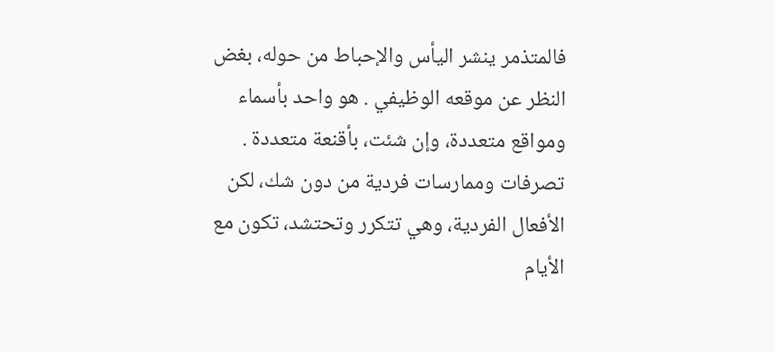فالمتذمر ينشر اليأس والإحباط من حوله، بغض النظر عن موقعه الوظيفي . هو واحد بأسماء ومواقع متعددة، وإن شئت، بأقنعة متعددة .
تصرفات وممارسات فردية من دون شك، لكن الأفعال الفردية، وهي تتكرر وتحتشد، تكون مع الأيام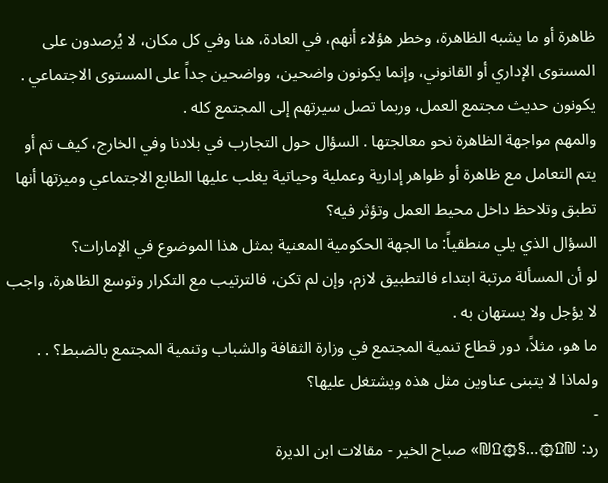ظاهرة أو ما يشبه الظاهرة، وخطر هؤلاء أنهم، في العادة، هنا وفي كل مكان، لا يُرصدون على المستوى الإداري أو القانوني، وإنما يكونون واضحين، وواضحين جداً على المستوى الاجتماعي . يكونون حديث مجتمع العمل، وربما تصل سيرتهم إلى المجتمع كله .
والمهم مواجهة الظاهرة نحو معالجتها . السؤال حول التجارب في بلادنا وفي الخارج، كيف تم أو يتم التعامل مع ظاهرة أو ظواهر إدارية وعملية وحياتية يغلب عليها الطابع الاجتماعي وميزتها أنها تطبق وتلاحظ داخل محيط العمل وتؤثر فيه؟
السؤال الذي يلي منطقياً: ما الجهة الحكومية المعنية بمثل هذا الموضوع في الإمارات؟
لو أن المسألة مرتبة ابتداء فالتطبيق لازم، وإن لم تكن، فالترتيب مع التكرار وتوسع الظاهرة، واجب لا يؤجل ولا يستهان به .
ما هو، مثلاً، دور قطاع تنمية المجتمع في وزارة الثقافة والشباب وتنمية المجتمع بالضبط؟ . . ولماذا لا يتبنى عناوين مثل هذه ويشتغل عليها؟
-
رد: ₪۩۞…§۞۩₪» صباح الخير - مقالات ابن الديرة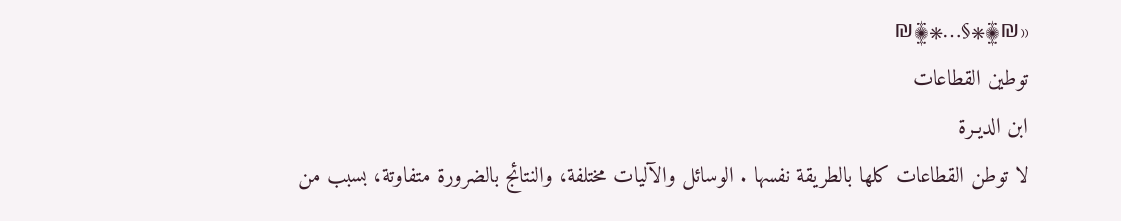«₪۩۞§…۞۩₪
توطين القطاعات
ابن الديـرة
لا توطن القطاعات كلها بالطريقة نفسها . الوسائل والآليات مختلفة، والنتائج بالضرورة متفاوتة، بسبب من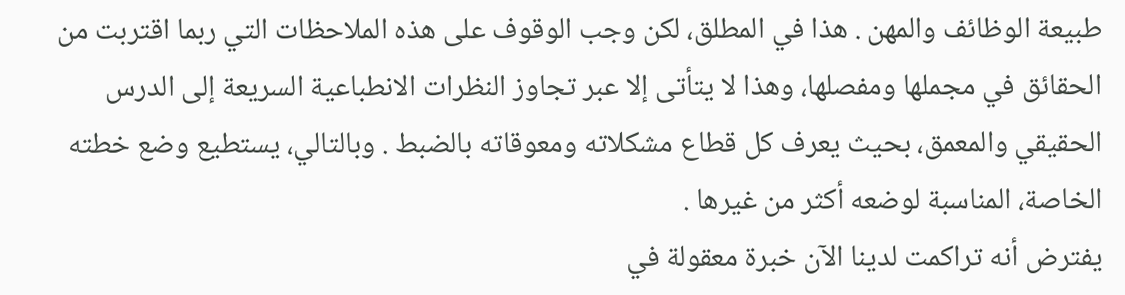طبيعة الوظائف والمهن . هذا في المطلق، لكن وجب الوقوف على هذه الملاحظات التي ربما اقتربت من الحقائق في مجملها ومفصلها، وهذا لا يتأتى إلا عبر تجاوز النظرات الانطباعية السريعة إلى الدرس الحقيقي والمعمق، بحيث يعرف كل قطاع مشكلاته ومعوقاته بالضبط . وبالتالي، يستطيع وضع خطته الخاصة، المناسبة لوضعه أكثر من غيرها .
يفترض أنه تراكمت لدينا الآن خبرة معقولة في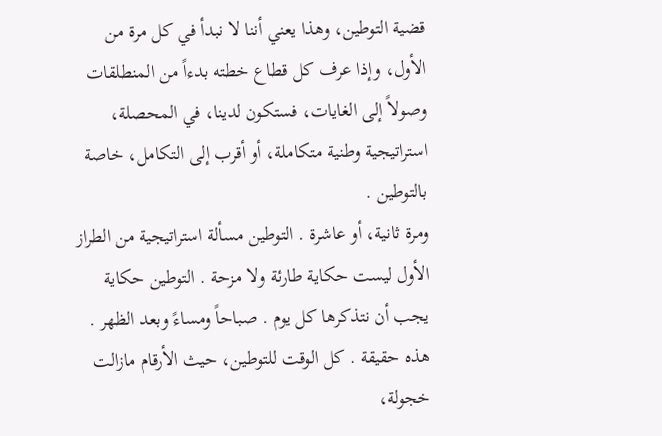قضية التوطين، وهذا يعني أننا لا نبدأ في كل مرة من الأول، وإذا عرف كل قطاع خطته بدءاً من المنطلقات وصولاً إلى الغايات، فستكون لدينا، في المحصلة، استراتيجية وطنية متكاملة، أو أقرب إلى التكامل، خاصة بالتوطين .
ومرة ثانية، أو عاشرة . التوطين مسألة استراتيجية من الطراز الأول ليست حكاية طارئة ولا مزحة . التوطين حكاية يجب أن نتذكرها كل يوم . صباحاً ومساءً وبعد الظهر . هذه حقيقة . كل الوقت للتوطين، حيث الأرقام مازالت خجولة،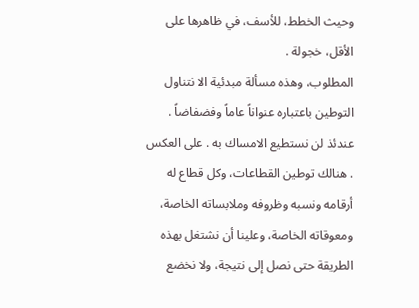وحيث الخطط، للأسف، في ظاهرها على الأقل، خجولة .
المطلوب، وهذه مسألة مبدئية الا نتناول التوطين باعتباره عنواناً عاماً وفضفاضاً . عندئذ لن نستطيع الامساك به . على العكس . هنالك توطين القطاعات، وكل قطاع له أرقامه ونسبه وظروفه وملابساته الخاصة، ومعوقاته الخاصة، وعلينا أن نشتغل بهذه الطريقة حتى نصل إلى نتيجة، ولا نخضع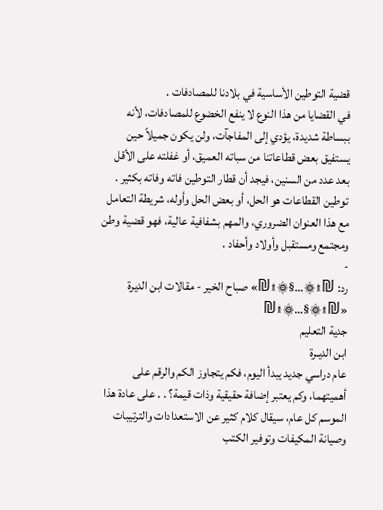قضية التوطين الأساسية في بلادنا للمصادفات .
في القضايا من هذا النوع لا ينفع الخضوع للمصادفات، لأنه ببساطة شديدة، يؤدي إلى المفاجآت، ولن يكون جميلاً حين يستفيق بعض قطاعاتنا من سباته العميق، أو غفلته على الأقل بعد عدد من السنين، فيجد أن قطار التوطين فاته وفاته بكثير .
توطين القطاعات هو الحل، أو بعض الحل وأوله، شريطة التعامل مع هذا العنوان الضروري، والمهم بشفافية عالية، فهو قضية وطن ومجتمع ومستقبل وأولاد وأحفاد .
-
رد: ₪۩۞…§۞۩₪» صباح الخير - مقالات ابن الديرة «₪۩۞§…۞۩₪
جدية التعليم
ابن الديـرة
عام دراسي جديد يبدأ اليوم، فكم يتجاوز الكم والرقم على أهميتهما، وكم يعتبر إضافة حقيقية وذات قيمة؟ . . على عادة هذا الموسم كل عام، سيقال كلام كثير عن الاستعدادات والترتيبات وصيانة المكيفات وتوفير الكتب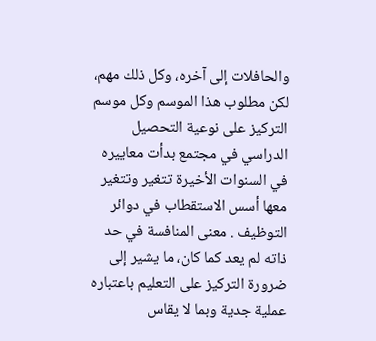والحافلات إلى آخره، وكل ذلك مهم، لكن مطلوب هذا الموسم وكل موسم التركيز على نوعية التحصيل الدراسي في مجتمع بدأت معاييره في السنوات الأخيرة تتغير وتتغير معها أسس الاستقطاب في دوائر التوظيف . معنى المنافسة في حد ذاته لم يعد كما كان، ما يشير إلى ضرورة التركيز على التعليم باعتباره عملية جدية وبما لا يقاس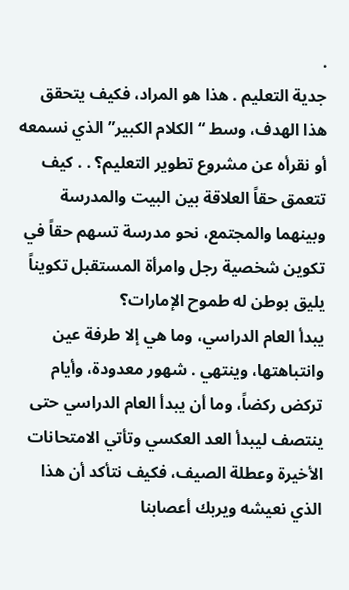.
جدية التعليم . هذا هو المراد، فكيف يتحقق هذا الهدف، وسط “الكلام الكبير” الذي نسمعه أو نقرأه عن مشروع تطوير التعليم؟ . . كيف تتعمق حقاً العلاقة بين البيت والمدرسة وبينهما والمجتمع، نحو مدرسة تسهم حقاً في تكوين شخصية رجل وامرأة المستقبل تكويناً يليق بوطن له طموح الإمارات؟
يبدأ العام الدراسي، وما هي إلا طرفة عين وانتباهتها، وينتهي . شهور معدودة، وأيام تركض ركضاً، وما أن يبدأ العام الدراسي حتى ينتصف ليبدأ العد العكسي وتأتي الامتحانات الأخيرة وعطلة الصيف، فكيف نتأكد أن هذا الذي نعيشه ويربك أعصابنا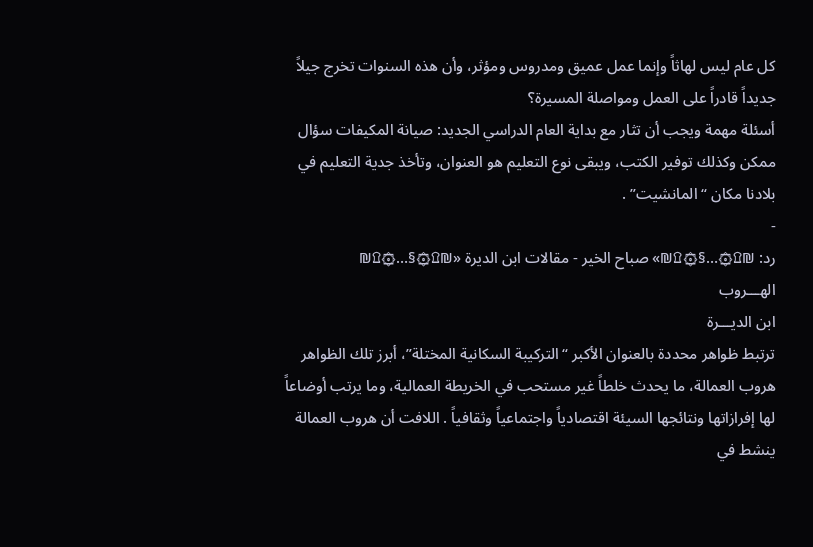كل عام ليس لهاثاً وإنما عمل عميق ومدروس ومؤثر، وأن هذه السنوات تخرج جيلاً جديداً قادراً على العمل ومواصلة المسيرة؟
أسئلة مهمة ويجب أن تثار مع بداية العام الدراسي الجديد: صيانة المكيفات سؤال ممكن وكذلك توفير الكتب، ويبقى نوع التعليم هو العنوان، وتأخذ جدية التعليم في بلادنا مكان “المانشيت” .
-
رد: ₪۩۞…§۞۩₪» صباح الخير - مقالات ابن الديرة «₪۩۞§…۞۩₪
الهـــروب
ابن الديـــرة
ترتبط ظواهر محددة بالعنوان الأكبر “التركيبة السكانية المختلة”، أبرز تلك الظواهر هروب العمالة، ما يحدث خلطاً غير مستحب في الخريطة العمالية، وما يرتب أوضاعاً لها إفرازاتها ونتائجها السيئة اقتصادياً واجتماعياً وثقافياً . اللافت أن هروب العمالة ينشط في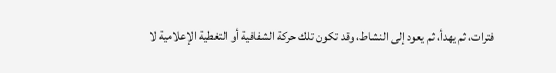فترات، ثم يهدأ، ثم يعود إلى النشاط، وقد تكون تلك حركة الشفافية أو التغطية الإعلامية لا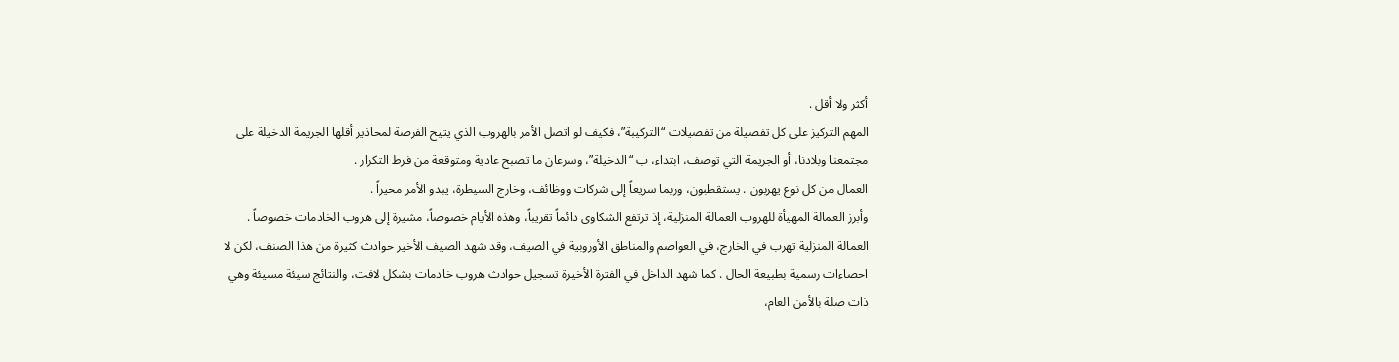أكثر ولا أقل .
المهم التركيز على كل تفصيلة من تفصيلات “التركيبة”، فكيف لو اتصل الأمر بالهروب الذي يتيح الفرصة لمحاذير أقلها الجريمة الدخيلة على مجتمعنا وبلادنا، أو الجريمة التي توصف، ابتداء، ب “الدخيلة”، وسرعان ما تصبح عادية ومتوقعة من فرط التكرار .
العمال من كل نوع يهربون . يستقطبون، وربما سريعاً إلى شركات ووظائف، وخارج السيطرة، يبدو الأمر محيراً .
وأبرز العمالة المهيأة للهروب العمالة المنزلية، إذ ترتفع الشكاوى دائماً تقريباً، وهذه الأيام خصوصاً، مشيرة إلى هروب الخادمات خصوصاً .
العمالة المنزلية تهرب في الخارج، في العواصم والمناطق الأوروبية في الصيف، وقد شهد الصيف الأخير حوادث كثيرة من هذا الصنف، لكن لا احصاءات رسمية بطبيعة الحال . كما شهد الداخل في الفترة الأخيرة تسجيل حوادث هروب خادمات بشكل لافت، والنتائج سيئة مسيئة وهي ذات صلة بالأمن العام،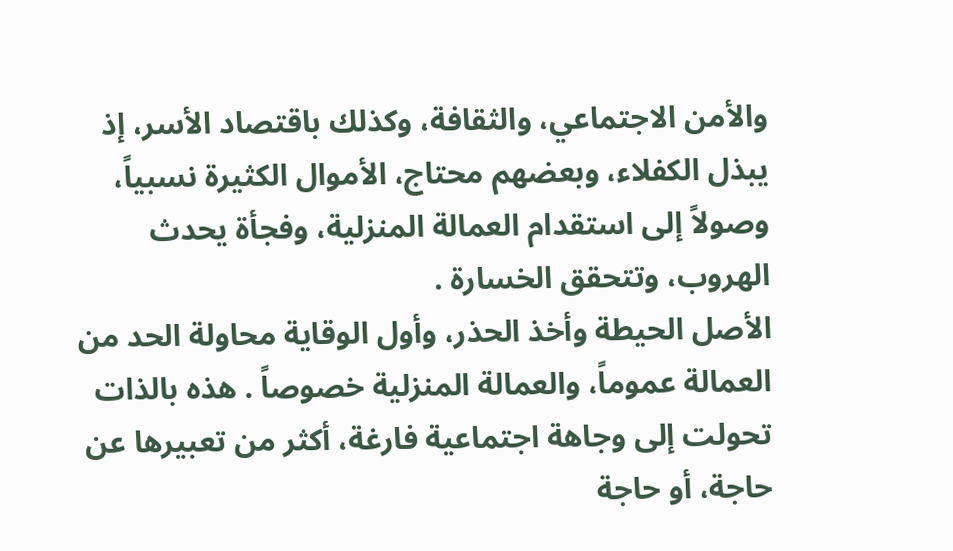والأمن الاجتماعي، والثقافة، وكذلك باقتصاد الأسر، إذ يبذل الكفلاء، وبعضهم محتاج، الأموال الكثيرة نسبياً، وصولاً إلى استقدام العمالة المنزلية، وفجأة يحدث الهروب، وتتحقق الخسارة .
الأصل الحيطة وأخذ الحذر، وأول الوقاية محاولة الحد من العمالة عموماً، والعمالة المنزلية خصوصاً . هذه بالذات تحولت إلى وجاهة اجتماعية فارغة، أكثر من تعبيرها عن حاجة، أو حاجة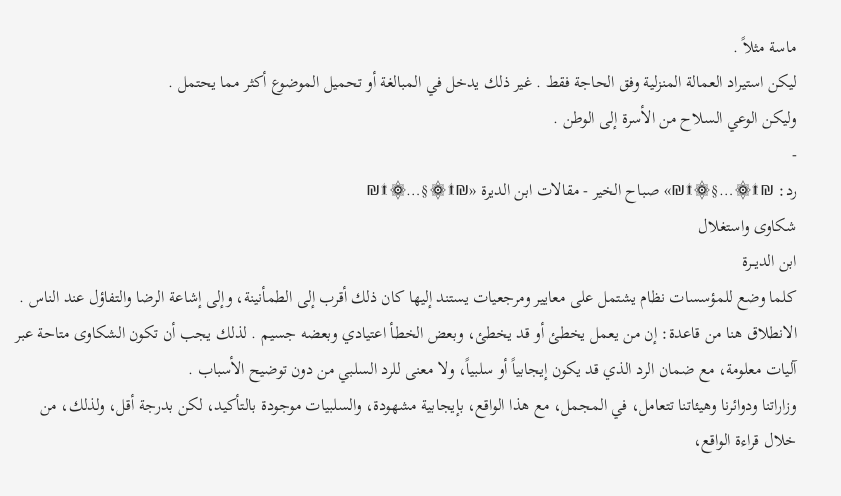ماسة مثلاً .
ليكن استيراد العمالة المنزلية وفق الحاجة فقط . غير ذلك يدخل في المبالغة أو تحميل الموضوع أكثر مما يحتمل .
وليكن الوعي السلاح من الأسرة إلى الوطن .
-
رد: ₪۩۞…§۞۩₪» صباح الخير - مقالات ابن الديرة «₪۩۞§…۞۩₪
شكاوى واستغلال
ابن الديــرة
كلما وضع للمؤسسات نظام يشتمل على معايير ومرجعيات يستند إليها كان ذلك أقرب إلى الطمأنينة، وإلى إشاعة الرضا والتفاؤل عند الناس . الانطلاق هنا من قاعدة: إن من يعمل يخطئ أو قد يخطئ، وبعض الخطأ اعتيادي وبعضه جسيم . لذلك يجب أن تكون الشكاوى متاحة عبر آليات معلومة، مع ضمان الرد الذي قد يكون إيجابياً أو سلبياً، ولا معنى للرد السلبي من دون توضيح الأسباب .
وزاراتنا ودوائرنا وهيئاتنا تتعامل، في المجمل، مع هذا الواقع، بإيجابية مشهودة، والسلبيات موجودة بالتأكيد، لكن بدرجة أقل، ولذلك، من خلال قراءة الواقع،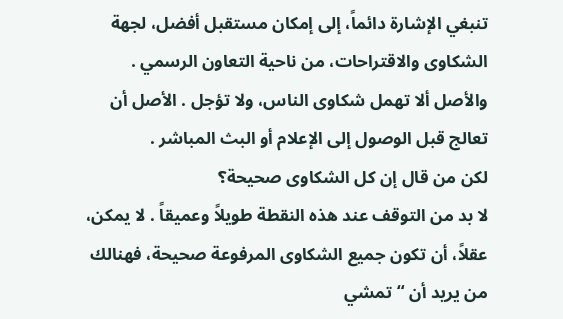تنبغي الإشارة دائماً، إلى إمكان مستقبل أفضل، لجهة الشكاوى والاقتراحات، من ناحية التعاون الرسمي .
والأصل ألا تهمل شكاوى الناس، ولا تؤجل . الأصل أن تعالج قبل الوصول إلى الإعلام أو البث المباشر .
لكن من قال إن كل الشكاوى صحيحة؟
لا بد من التوقف عند هذه النقطة طويلاً وعميقاً . لا يمكن، عقلاً، أن تكون جميع الشكاوى المرفوعة صحيحة، فهنالك من يريد أن “تمشي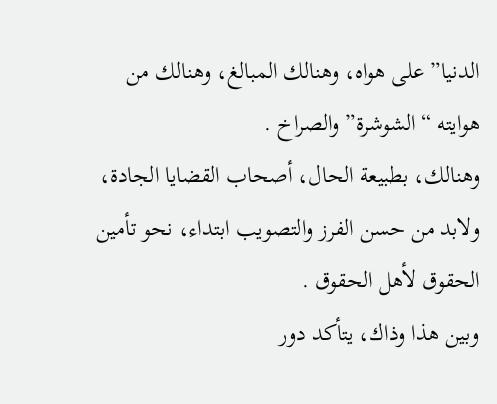الدنيا” على هواه، وهنالك المبالغ، وهنالك من هوايته “الشوشرة” والصراخ .
وهنالك، بطبيعة الحال، أصحاب القضايا الجادة، ولابد من حسن الفرز والتصويب ابتداء، نحو تأمين الحقوق لأهل الحقوق .
وبين هذا وذاك، يتأكد دور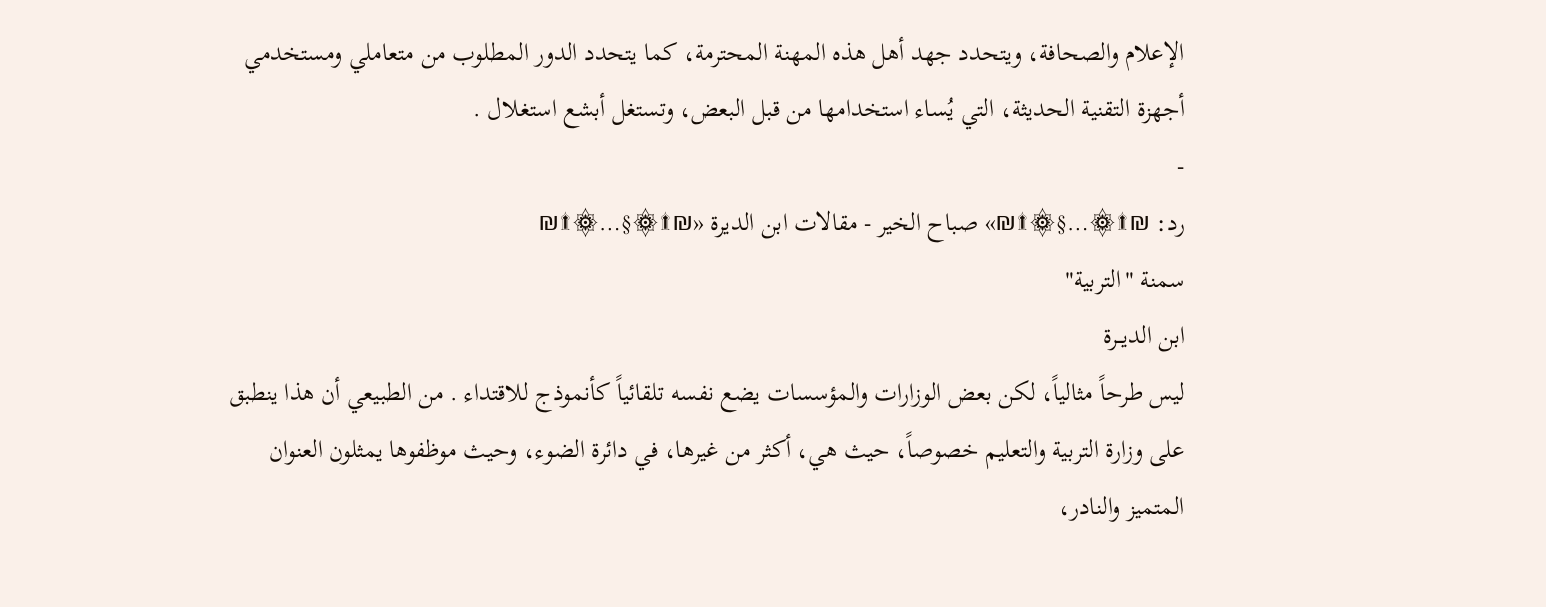الإعلام والصحافة، ويتحدد جهد أهل هذه المهنة المحترمة، كما يتحدد الدور المطلوب من متعاملي ومستخدمي أجهزة التقنية الحديثة، التي يُساء استخدامها من قبل البعض، وتستغل أبشع استغلال .
-
رد: ₪۩۞…§۞۩₪» صباح الخير - مقالات ابن الديرة «₪۩۞§…۞۩₪
سمنة "التربية"
ابن الديــرة
ليس طرحاً مثالياً، لكن بعض الوزارات والمؤسسات يضع نفسه تلقائياً كأنموذج للاقتداء . من الطبيعي أن هذا ينطبق على وزارة التربية والتعليم خصوصاً، حيث هي، أكثر من غيرها، في دائرة الضوء، وحيث موظفوها يمثلون العنوان المتميز والنادر،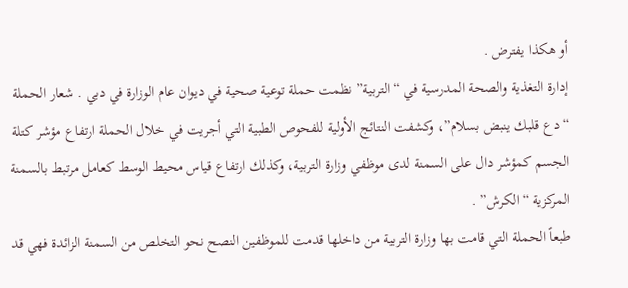أو هكذا يفترض .
إدارة التغذية والصحة المدرسية في “التربية” نظمت حملة توعية صحية في ديوان عام الوزارة في دبي . شعار الحملة “دع قلبك ينبض بسلام”، وكشفت النتائج الأولية للفحوص الطبية التي أجريت في خلال الحملة ارتفاع مؤشر كتلة الجسم كمؤشر دال على السمنة لدى موظفي وزارة التربية، وكذلك ارتفاع قياس محيط الوسط كعامل مرتبط بالسمنة المركزية “الكرش” .
طبعاً الحملة التي قامت بها وزارة التربية من داخلها قدمت للموظفين النصح نحو التخلص من السمنة الزائدة فهي قد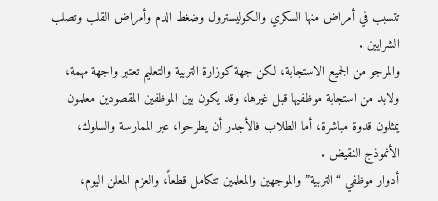تتسبب في أمراض منها السكري والكوليسترول وضغط الدم وأمراض القلب وتصلب الشرايين .
والمرجو من الجميع الاستجابة، لكن جهة كوزارة التربية والتعليم تعتبر واجهة مهمة، ولابد من استجابة موظفيها قبل غيرها، وقد يكون بين الموظفين المقصودين معلمون يمثلون قدوة مباشرة، أما الطلاب فالأجدر أن يطرحوا، عبر الممارسة والسلوك، الأنموذج النقيض .
أدوار موظفي “التربية” والموجهين والمعلمين تتكامل قطعاً، والعزم المعلن اليوم،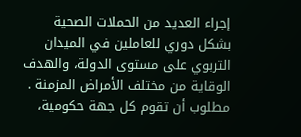إجراء العديد من الحملات الصحية بشكل دوري للعاملين في الميدان التربوي على مستوى الدولة، والهدف الوقاية من مختلف الأمراض المزمنة .
مطلوب أن تقوم كل جهة حكومية،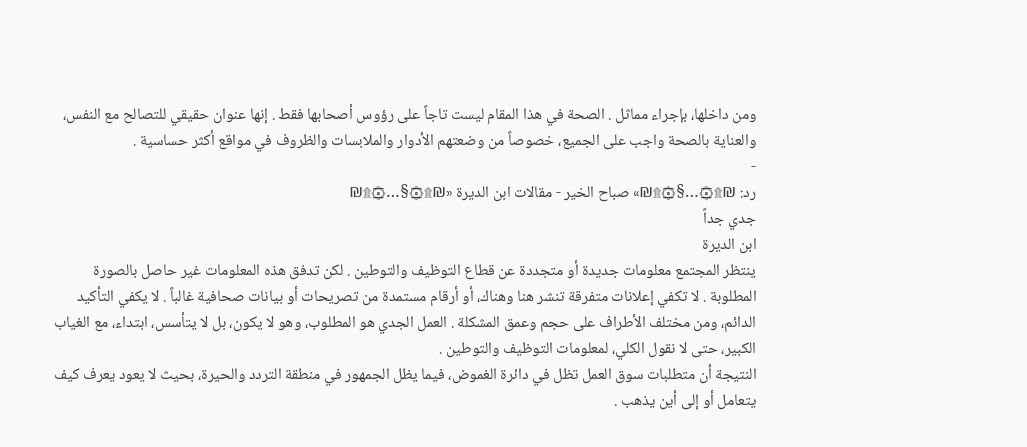ومن داخلها، بإجراء مماثل . الصحة في هذا المقام ليست تاجاً على رؤوس أصحابها فقط . إنها عنوان حقيقي للتصالح مع النفس، والعناية بالصحة واجب على الجميع، خصوصاً من وضعتهم الأدوار والملابسات والظروف في مواقع أكثر حساسية .
-
رد: ₪۩۞…§۞۩₪» صباح الخير - مقالات ابن الديرة «₪۩۞§…۞۩₪
جدي جداً
ابن الديرة
ينتظر المجتمع معلومات جديدة أو متجددة عن قطاع التوظيف والتوطين . لكن تدفق هذه المعلومات غير حاصل بالصورة المطلوبة . لا تكفي إعلانات متفرقة تنشر هنا وهناك، أو أرقام مستمدة من تصريحات أو بيانات صحافية غالباً . لا يكفي التأكيد الدائم، ومن مختلف الأطراف على حجم وعمق المشكلة . العمل الجدي هو المطلوب، وهو لا يكون، بل لا يتأسس، ابتداء، مع الغياب الكبير، حتى لا نقول الكلي، لمعلومات التوظيف والتوطين .
النتيجة أن متطلبات سوق العمل تظل في دائرة الغموض، فيما يظل الجمهور في منطقة التردد والحيرة، بحيث لا يعود يعرف كيف يتعامل أو إلى أين يذهب .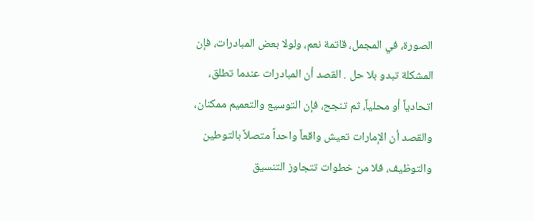الصورة، في المجمل، قاتمة نعم، ولولا بعض المبادرات، فإن المشكلة تبدو بلا حل . القصد أن المبادرات عندما تطلق، اتحادياً أو محلياً، ثم تنجح، فإن التوسيع والتعميم ممكنان، والقصد أن الإمارات تعيش واقعاً واحداً متصلاً بالتوطين والتوظيف، فلا من خطوات تتجاوز التنسيق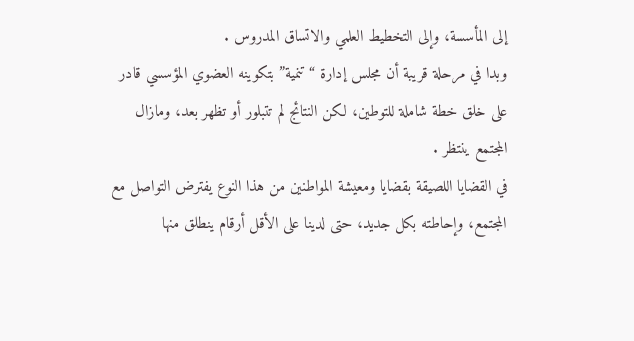إلى المأسسة، وإلى التخطيط العلمي والاتساق المدروس .
وبدا في مرحلة قريبة أن مجلس إدارة “تنمية” بتكوينه العضوي المؤسسي قادر على خلق خطة شاملة للتوطين، لكن النتائج لم تتبلور أو تظهر بعد، ومازال المجتمع ينتظر .
في القضايا اللصيقة بقضايا ومعيشة المواطنين من هذا النوع يفترض التواصل مع المجتمع، وإحاطته بكل جديد، حتى لدينا على الأقل أرقام ينطلق منها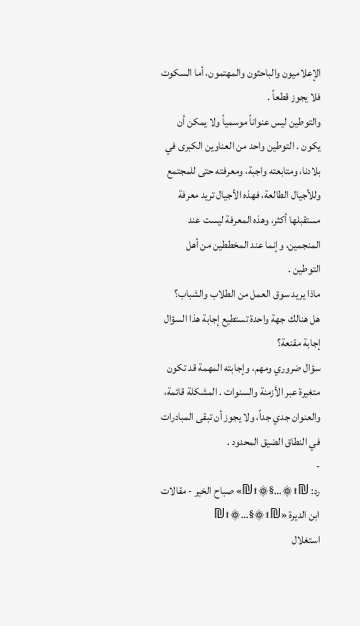الإعلاميون والباحثون والمهتمون، أما السكوت فلا يجوز قطعاً .
والتوطين ليس عنواناً موسمياً ولا يمكن أن يكون . التوطين واحد من العناوين الكبرى في بلادنا، ومتابعته واجبة، ومعرفته حتى للمجتمع وللأجيال الطالعة، فهذه الأجيال تريد معرفة مستقبلها أكثر، وهذه المعرفة ليست عند المنجمين، وإنما عند المخططين من أهل التوطين .
ماذا يريد سوق العمل من الطلاب والشباب؟
هل هنالك جهة واحدة تستطيع إجابة هذا السؤال إجابة مقنعة؟
سؤال ضروري ومهم، وإجابته المهمة قد تكون متغيرة عبر الأزمنة والسنوات . المشكلة قائمة، والعنوان جدي جداً، ولا يجوز أن تبقى المبادرات في النطاق الضيق المحدود .
-
رد: ₪۩۞…§۞۩₪» صباح الخير - مقالات ابن الديرة «₪۩۞§…۞۩₪
استغلال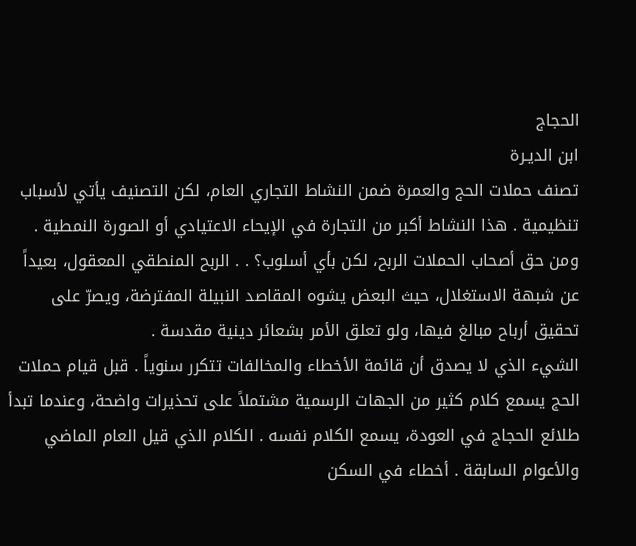الحجاج
ابن الديـرة
تصنف حملات الحج والعمرة ضمن النشاط التجاري العام، لكن التصنيف يأتي لأسباب تنظيمية . هذا النشاط أكبر من التجارة في الإيحاء الاعتيادي أو الصورة النمطية . ومن حق أصحاب الحملات الربح، لكن بأي أسلوب؟ . . الربح المنطقي المعقول، بعيداً عن شبهة الاستغلال، حيث البعض يشوه المقاصد النبيلة المفترضة، ويصرّ على تحقيق أرباح مبالغ فيها، ولو تعلق الأمر بشعائر دينية مقدسة .
الشيء الذي لا يصدق أن قائمة الأخطاء والمخالفات تتكرر سنوياً . قبل قيام حملات الحج يسمع كلام كثير من الجهات الرسمية مشتملاً على تحذيرات واضحة، وعندما تبدأ طلائع الحجاج في العودة، يسمع الكلام نفسه . الكلام الذي قيل العام الماضي والأعوام السابقة . أخطاء في السكن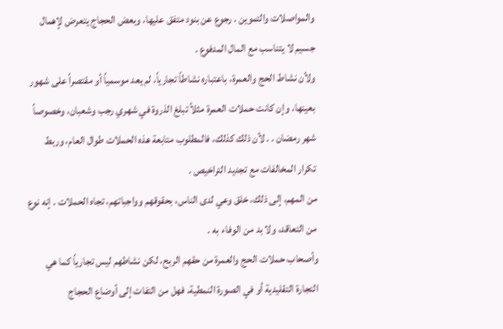والمواصلات والتموين . رجوع عن بنود متفق عليها، وبعض الحجاج يتعرض لإهمال جسيم لا يتناسب مع المال المدفوع .
ولأن نشاط الحج والعمرة، باعتباره نشاطاً تجارياً، لم يعد موسمياً أو مقتصراً على شهور بعينها، وإن كانت حملات العمرة مثلاً تبلغ الذروة في شهري رجب وشعبان، وخصوصاً شهر رمضان . . لأن ذلك كذلك، فالمطلوب متابعة هذه الحملات طوال العام، وربط تكرار المخالفات مع تجديد التراخيص .
من المهم، إلى ذلك، خلق وعي لدى الناس، بحقوقهم وواجباتهم، تجاه الحملات . إنه نوع من التعاقد، ولا بد من الوفاء به .
وأصحاب حملات الحج والعمرة من حقهم الربح، لكن نشاطهم ليس تجارياً كما هي التجارة التقليدية أو في الصورة النمطية، فهل من التفات إلى أوضاع الحجاج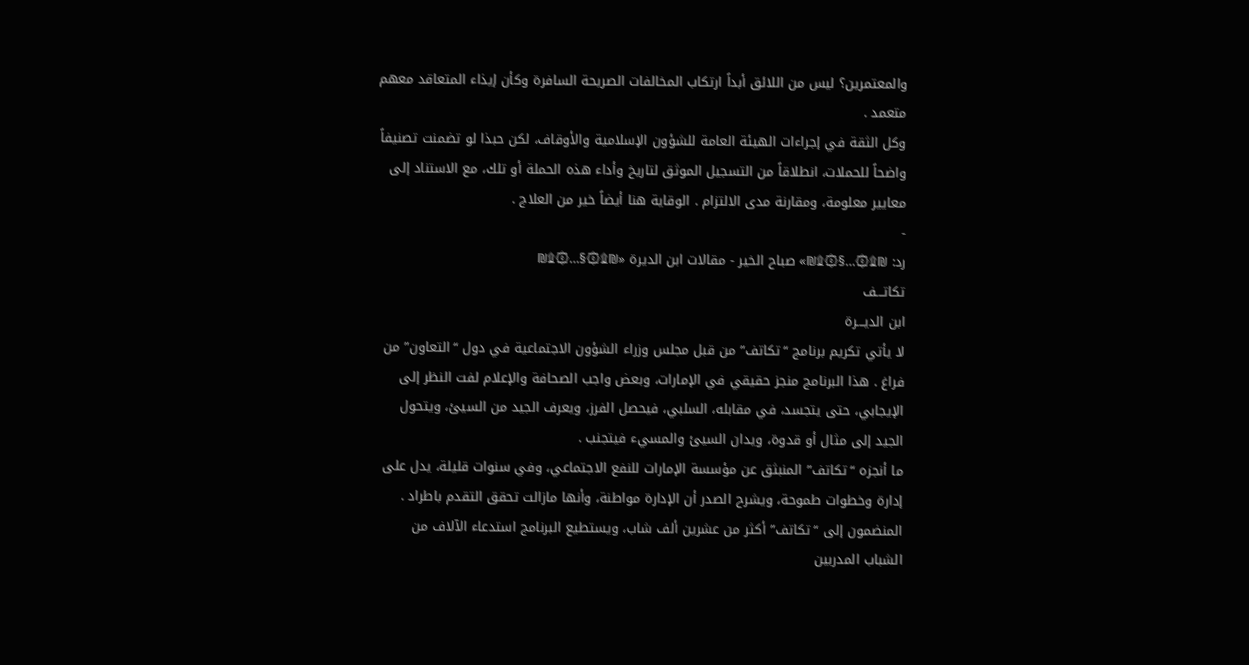والمعتمرين؟ ليس من اللائق أبداً ارتكاب المخالفات الصريحة السافرة وكأن إيذاء المتعاقد معهم متعمد .
وكل الثقة في إجراءات الهيئة العامة للشؤون الإسلامية والأوقاف، لكن حبذا لو تضمنت تصنيفاً واضحاً للحملات، انطلاقاً من التسجيل الموثق لتاريخ وأداء هذه الحملة أو تلك، مع الاستناد إلى معايير معلومة، ومقارنة مدى الالتزام . الوقاية هنا أيضاً خير من العلاج .
-
رد: ₪۩۞…§۞۩₪» صباح الخير - مقالات ابن الديرة «₪۩۞§…۞۩₪
تكاتـــف
ابن الديـــرة
لا يأتي تكريم برنامج “تكاتف” من قبل مجلس وزراء الشؤون الاجتماعية في دول “التعاون” من فراغ . هذا البرنامج منجز حقيقي في الإمارات، وبعض واجب الصحافة والإعلام لفت النظر إلى الإيجابي، حتى يتجسد، في مقابله، السلبي، فيحصل الفرز، ويعرف الجيد من السيئ، ويتحول الجيد إلى مثال أو قدوة، ويدان السيئ والمسيء فيتجنب .
ما أنجزه “تكاتف” المنبثق عن مؤسسة الإمارات للنفع الاجتماعي، وفي سنوات قليلة، يدل على إدارة وخطوات طموحة، ويشرح الصدر أن الإدارة مواطنة، وأنها مازالت تحقق التقدم باطراد .
المنضمون إلى “تكاتف” أكثر من عشرين ألف شاب، ويستطيع البرنامج استدعاء الآلاف من الشباب المدربين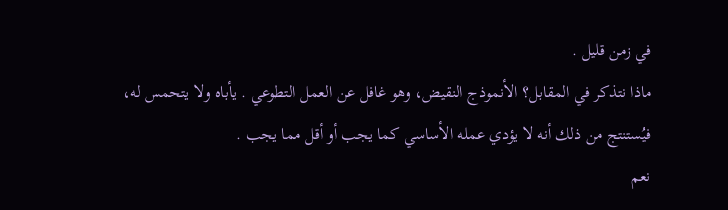في زمن قليل .
ماذا نتذكر في المقابل؟ الأنموذج النقيض، وهو غافل عن العمل التطوعي . يأباه ولا يتحمس له، فيُستنتج من ذلك أنه لا يؤدي عمله الأساسي كما يجب أو أقل مما يجب .
نعم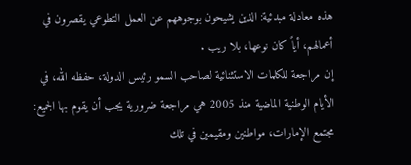هذه معادلة مبدئية: الذين يشيحون بوجوههم عن العمل التطوعي يقصرون في أعمالهم، أياً كان نوعها، بلا ريب .
إن مراجعة للكلمات الاستثنائية لصاحب السمو رئيس الدولة، حفظه الله، في الأيام الوطنية الماضية منذ 2005 هي مراجعة ضرورية يجب أن يقوم بها الجميع: مجتمع الإمارات، مواطنين ومقيمين في تلك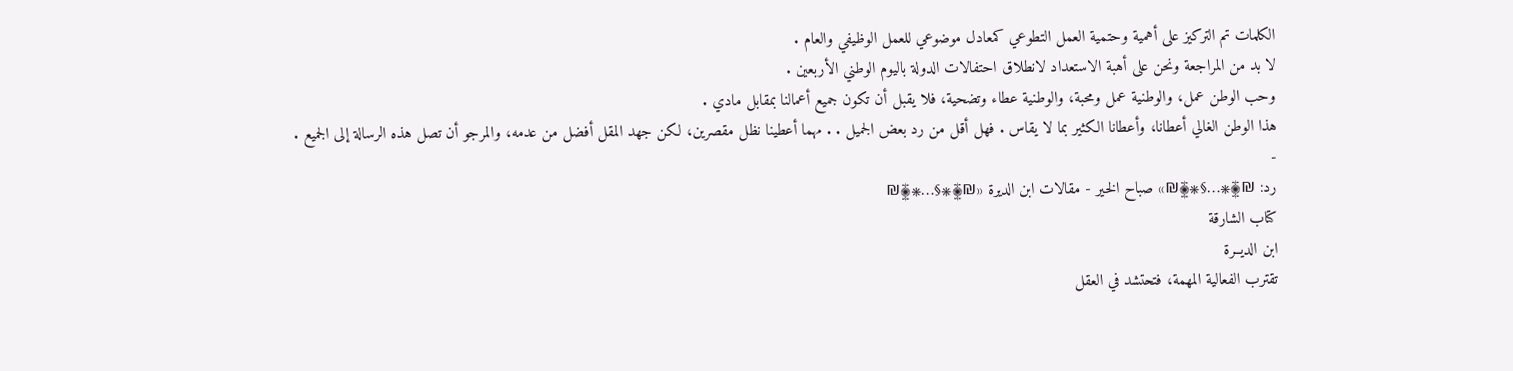الكلمات تم التركيز على أهمية وحتمية العمل التطوعي كمعادل موضوعي للعمل الوظيفي والعام .
لا بد من المراجعة ونحن على أهبة الاستعداد لانطلاق احتفالات الدولة باليوم الوطني الأربعين .
وحب الوطن عمل، والوطنية عمل ومحبة، والوطنية عطاء وتضحية، فلا يقبل أن تكون جميع أعمالنا بمقابل مادي .
هذا الوطن الغالي أعطانا، وأعطانا الكثير بما لا يقاس . فهل أقل من رد بعض الجميل . . مهما أعطينا نظل مقصرين، لكن جهد المقل أفضل من عدمه، والمرجو أن تصل هذه الرسالة إلى الجميع .
-
رد: ₪۩۞…§۞۩₪» صباح الخير - مقالات ابن الديرة «₪۩۞§…۞۩₪
كتاب الشارقة
ابن الديــرة
تقترب الفعالية المهمة، فتحتشد في العقل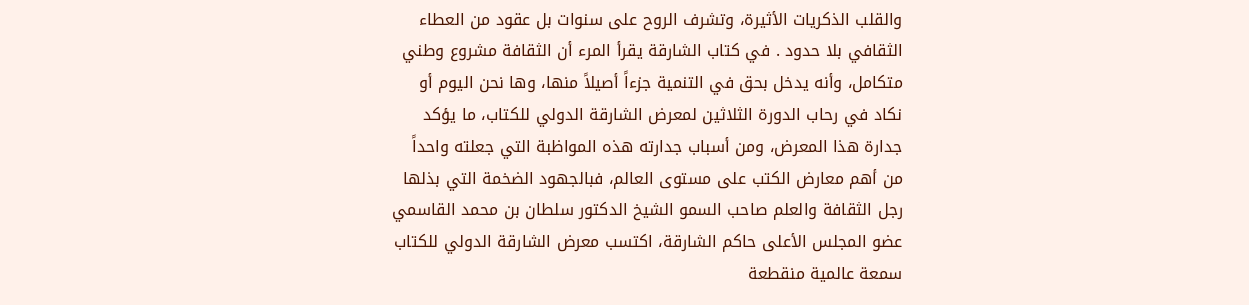والقلب الذكريات الأثيرة، وتشرف الروح على سنوات بل عقود من العطاء الثقافي بلا حدود . في كتاب الشارقة يقرأ المرء أن الثقافة مشروع وطني متكامل، وأنه يدخل بحق في التنمية جزءاً أصيلاً منها، وها نحن اليوم أو نكاد في رحاب الدورة الثلاثين لمعرض الشارقة الدولي للكتاب، ما يؤكد جدارة هذا المعرض، ومن أسباب جدارته هذه المواظبة التي جعلته واحداً من أهم معارض الكتب على مستوى العالم، فبالجهود الضخمة التي بذلها رجل الثقافة والعلم صاحب السمو الشيخ الدكتور سلطان بن محمد القاسمي عضو المجلس الأعلى حاكم الشارقة، اكتسب معرض الشارقة الدولي للكتاب سمعة عالمية منقطعة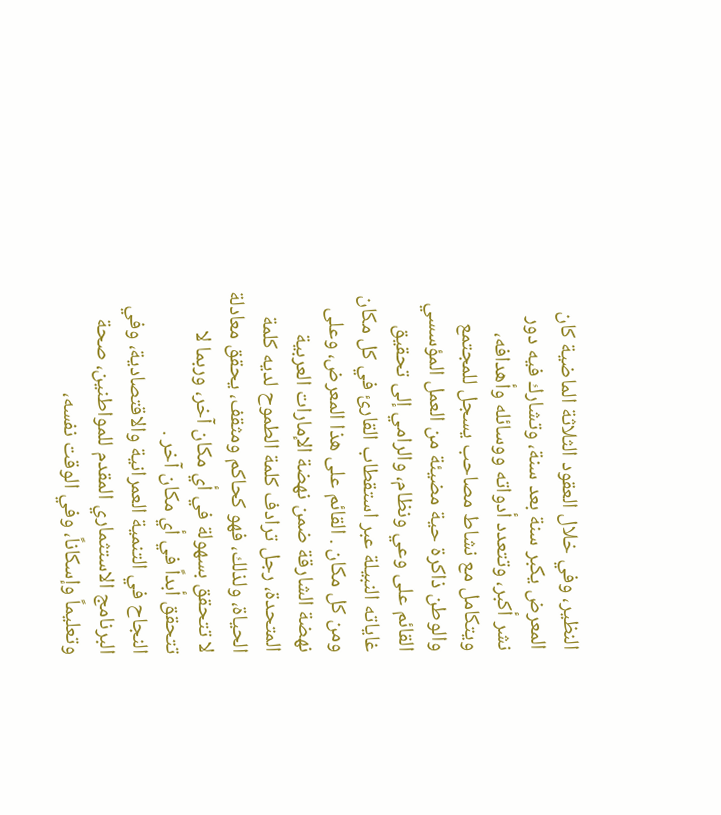النظير، وفي خلال العقود الثلاثة الماضية كان المعرض يكبر سنة بعد سنة، وتشارك فيه دور نشر أكبر، وتتعدد أدواته ووسائله وأهدافه، ويتكامل مع نشاط مصاحب يسجل للمجتمع والوطن ذاكرة حية مضيئة من العمل المؤسسي القائم على وعي ونظام، والرامي إلى تحقيق غاياته النبيلة عبر استقطاب القارئ في كل مكان ومن كل مكان . القائم على هذا المعرض، وعلى نهضة الشارقة ضمن نهضة الإمارات العربية المتحدة، رجل ترادف كلمة الطموح لديه كلمة الحياة، ولذلك، فهو كحاكم ومثقف، يحقق معادلة لا تتحقق بسهولة في أي مكان آخر، وربما لا تتحقق أبداً في أي مكان آخر .
النجاح في التنمية العمرانية والاقتصادية، وفي البرنامج الاستثماري المقدم للمواطنين، صحة وتعليماً وإسكاناً، وفي الوقت نفسه،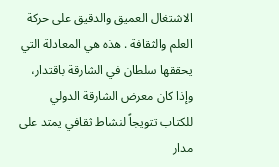الاشتغال العميق والدقيق على حركة العلم والثقافة . هذه هي المعادلة التي يحققها سلطان في الشارقة باقتدار، وإذا كان معرض الشارقة الدولي للكتاب تتويجاً لنشاط ثقافي يمتد على مدار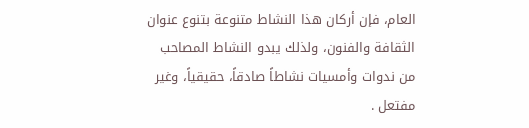العام، فإن أركان هذا النشاط متنوعة بتنوع عنوان الثقافة والفنون، ولذلك يبدو النشاط المصاحب من ندوات وأمسيات نشاطاً صادقاً، حقيقياً، وغير مفتعل .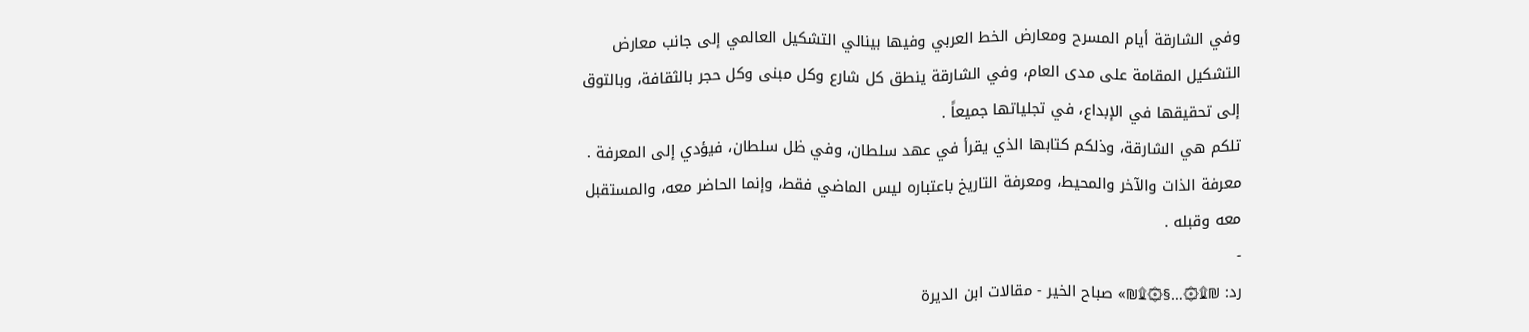وفي الشارقة أيام المسرح ومعارض الخط العربي وفيها بينالي التشكيل العالمي إلى جانب معارض التشكيل المقامة على مدى العام، وفي الشارقة ينطق كل شارع وكل مبنى وكل حجر بالثقافة، وبالتوق إلى تحقيقها في الإبداع، في تجلياتها جميعاً .
تلكم هي الشارقة، وذلكم كتابها الذي يقرأ في عهد سلطان، وفي ظل سلطان، فيؤدي إلى المعرفة . معرفة الذات والآخر والمحيط، ومعرفة التاريخ باعتباره ليس الماضي فقط، وإنما الحاضر معه، والمستقبل معه وقبله .
-
رد: ₪۩۞…§۞۩₪» صباح الخير - مقالات ابن الديرة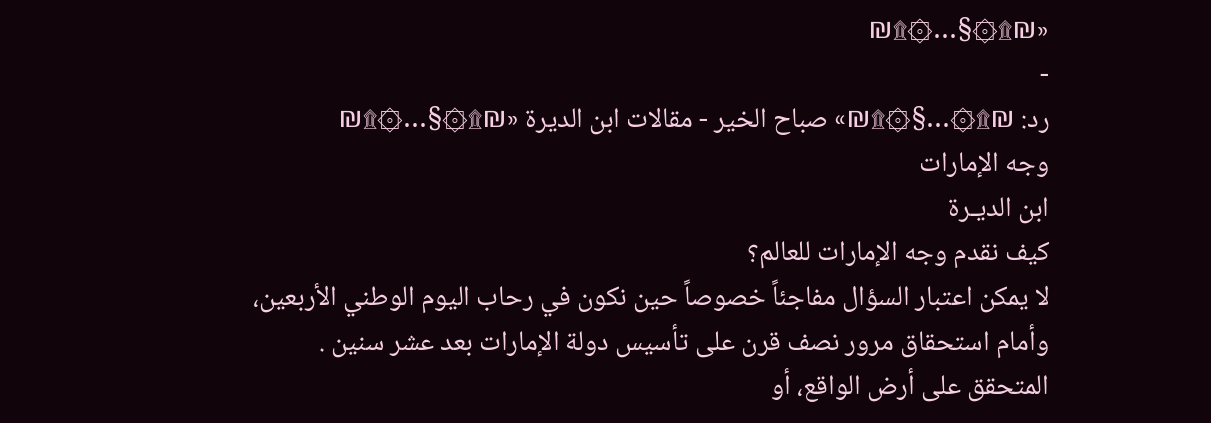«₪۩۞§…۞۩₪
-
رد: ₪۩۞…§۞۩₪» صباح الخير - مقالات ابن الديرة «₪۩۞§…۞۩₪
وجه الإمارات
ابن الديـرة
كيف نقدم وجه الإمارات للعالم؟
لا يمكن اعتبار السؤال مفاجئاً خصوصاً حين نكون في رحاب اليوم الوطني الأربعين، وأمام استحقاق مرور نصف قرن على تأسيس دولة الإمارات بعد عشر سنين .
المتحقق على أرض الواقع، أو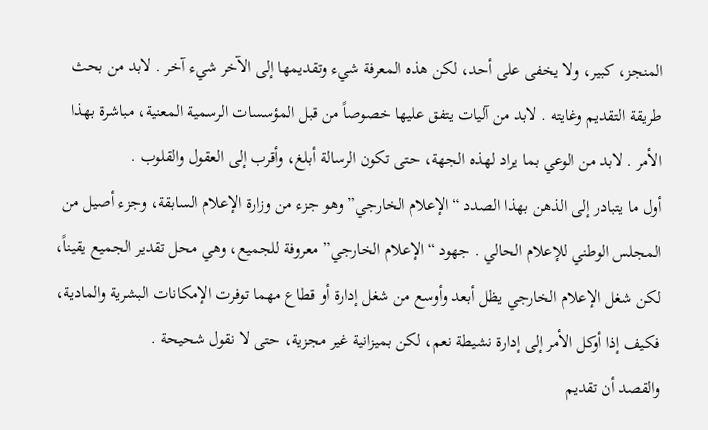المنجز، كبير، ولا يخفى على أحد، لكن هذه المعرفة شيء وتقديمها إلى الآخر شيء آخر . لابد من بحث طريقة التقديم وغايته . لابد من آليات يتفق عليها خصوصاً من قبل المؤسسات الرسمية المعنية، مباشرة بهذا الأمر . لابد من الوعي بما يراد لهذه الجهة، حتى تكون الرسالة أبلغ، وأقرب إلى العقول والقلوب .
أول ما يتبادر إلى الذهن بهذا الصدد “الإعلام الخارجي” وهو جزء من وزارة الإعلام السابقة، وجزء أصيل من المجلس الوطني للإعلام الحالي . جهود “الإعلام الخارجي” معروفة للجميع، وهي محل تقدير الجميع يقيناً، لكن شغل الإعلام الخارجي يظل أبعد وأوسع من شغل إدارة أو قطاع مهما توفرت الإمكانات البشرية والمادية، فكيف إذا أوكل الأمر إلى إدارة نشيطة نعم، لكن بميزانية غير مجزية، حتى لا نقول شحيحة .
والقصد أن تقديم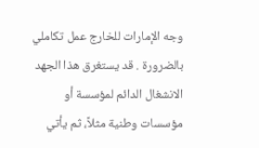وجه الإمارات للخارج عمل تكاملي بالضرورة . قد يستغرق هذا الجهد الانشغال الدائم لمؤسسة أو مؤسسات وطنية مثلاً، ثم يأتي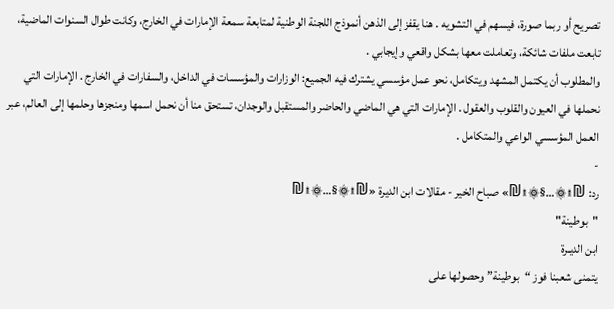تصريح أو ربما صورة، فيسهم في التشويه . هنا يقفز إلى الذهن أنموذج اللجنة الوطنية لمتابعة سمعة الإمارات في الخارج، وكانت طوال السنوات الماضية، تابعت ملفات شائكة، وتعاملت معها بشكل واقعي وإيجابي .
والمطلوب أن يكتمل المشهد ويتكامل، نحو عمل مؤسسي يشترك فيه الجميع: الوزارات والمؤسسات في الداخل، والسفارات في الخارج . الإمارات التي نحملها في العيون والقلوب والعقول . الإمارات التي هي الماضي والحاضر والمستقبل والوجدان، تستحق منا أن نحمل اسمها ومنجزها وحلمها إلى العالم، عبر العمل المؤسسي الواعي والمتكامل .
-
رد: ₪۩۞…§۞۩₪» صباح الخير - مقالات ابن الديرة «₪۩۞§…۞۩₪
"بوطينة"
ابن الديـرة
يتمنى شعبنا فوز “بوطينة” وحصولها على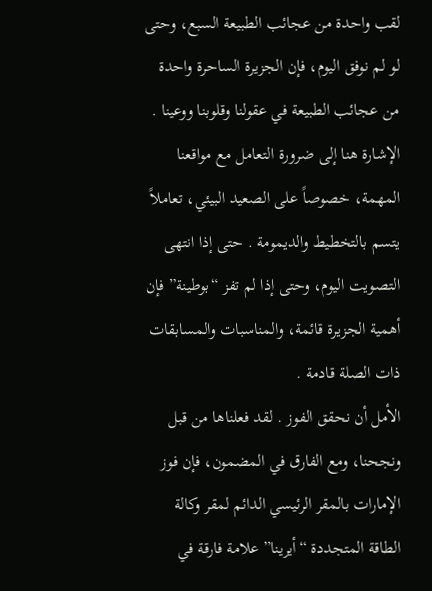لقب واحدة من عجائب الطبيعة السبع، وحتى لو لم نوفق اليوم، فإن الجزيرة الساحرة واحدة من عجائب الطبيعة في عقولنا وقلوبنا ووعينا . الإشارة هنا إلى ضرورة التعامل مع مواقعنا المهمة، خصوصاً على الصعيد البيئي، تعاملاً يتسم بالتخطيط والديمومة . حتى إذا انتهى التصويت اليوم، وحتى إذا لم تفز “بوطينة” فإن أهمية الجزيرة قائمة، والمناسبات والمسابقات ذات الصلة قادمة .
الأمل أن نحقق الفوز . لقد فعلناها من قبل ونجحنا، ومع الفارق في المضمون، فإن فوز الإمارات بالمقر الرئيسي الدائم لمقر وكالة الطاقة المتجددة “أيرينا” علامة فارقة في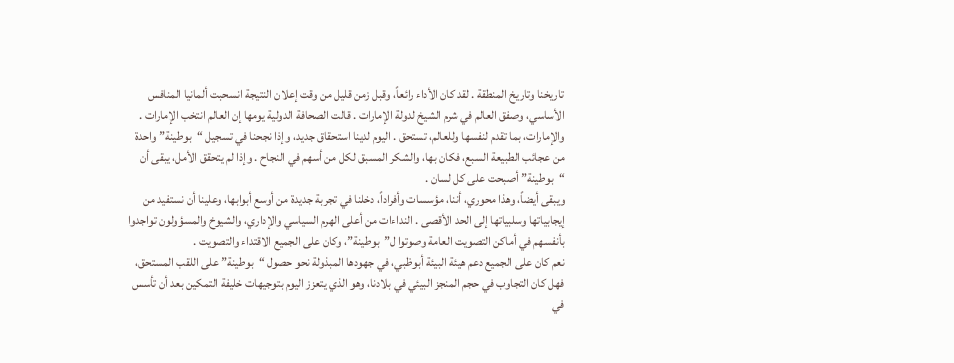تاريخنا وتاريخ المنطقة . لقد كان الأداء رائعاً، وقبل زمن قليل من وقت إعلان النتيجة انسحبت ألمانيا المنافس الأساسي، وصفق العالم في شرم الشيخ لدولة الإمارات . قالت الصحافة الدولية يومها إن العالم انتخب الإمارات .
والإمارات، بما تقدم لنفسها وللعالم، تستحق . اليوم لدينا استحقاق جديد، وإذا نجحنا في تسجيل “بوطينة” واحدة من عجائب الطبيعة السبع، فكان بها، والشكر المسبق لكل من أسهم في النجاح . وإذا لم يتحقق الأمل، يبقى أن “بوطينة” أصبحت على كل لسان .
ويبقى أيضاً، وهذا محوري، أننا، مؤسسات وأفراداً، دخلنا في تجربة جديدة من أوسع أبوابها، وعلينا أن نستفيد من إيجابياتها وسلبياتها إلى الحد الأقصى . النداءات من أعلى الهرم السياسي والإداري، والشيوخ والمسؤولون تواجدوا بأنفسهم في أماكن التصويت العامة وصوتوا ل”بوطينة”، وكان على الجميع الاقتداء والتصويت .
نعم كان على الجميع دعم هيئة البيئة أبوظبي، في جهودها المبذولة نحو حصول “بوطينة” على اللقب المستحق، فهل كان التجاوب في حجم المنجز البيئي في بلادنا، وهو الذي يتعزز اليوم بتوجيهات خليفة التمكين بعد أن تأسس في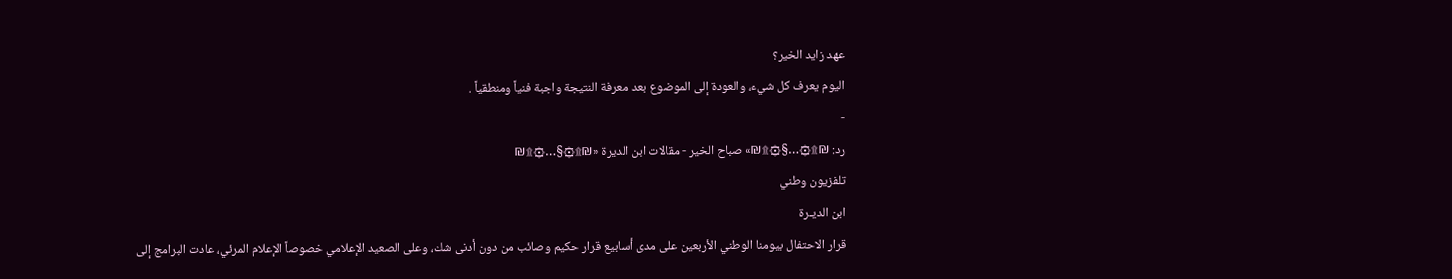عهد زايد الخير؟
اليوم يعرف كل شيء، والعودة إلى الموضوع بعد معرفة النتيجة واجبة فنياً ومنطقياً .
-
رد: ₪۩۞…§۞۩₪» صباح الخير - مقالات ابن الديرة «₪۩۞§…۞۩₪
تلفزيون وطني
ابن الديـرة
قرار الاحتفال بيومنا الوطني الأربعين على مدى أسابيع قرار حكيم وصائب من دون أدنى شك، وعلى الصعيد الإعلامي خصوصاً الإعلام المرئي، عادت البرامج إلى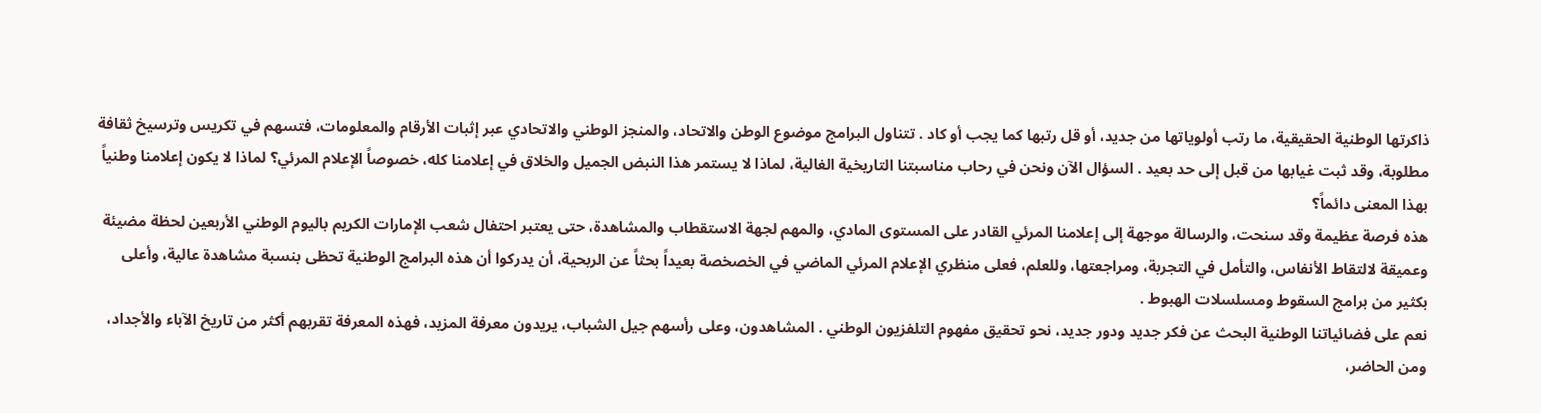ذاكرتها الوطنية الحقيقية، ما رتب أولوياتها من جديد، أو قل رتبها كما يجب أو كاد . تتناول البرامج موضوع الوطن والاتحاد، والمنجز الوطني والاتحادي عبر إثبات الأرقام والمعلومات، فتسهم في تكريس وترسيخ ثقافة مطلوبة، وقد ثبت غيابها من قبل إلى حد بعيد . السؤال الآن ونحن في رحاب مناسبتنا التاريخية الغالية، لماذا لا يستمر هذا النبض الجميل والخلاق في إعلامنا كله، خصوصاً الإعلام المرئي؟ لماذا لا يكون إعلامنا وطنياً بهذا المعنى دائماً؟
هذه فرصة عظيمة وقد سنحت، والرسالة موجهة إلى إعلامنا المرئي القادر على المستوى المادي، والمهم لجهة الاستقطاب والمشاهدة، حتى يعتبر احتفال شعب الإمارات الكريم باليوم الوطني الأربعين لحظة مضيئة وعميقة لالتقاط الأنفاس، والتأمل في التجربة، ومراجعتها، وللعلم، فعلى منظري الإعلام المرئي الماضي في الخصخصة بعيداً بحثاً عن الربحية، أن يدركوا أن هذه البرامج الوطنية تحظى بنسبة مشاهدة عالية، وأعلى بكثير من برامج السقوط ومسلسلات الهبوط .
نعم على فضائياتنا الوطنية البحث عن فكر جديد ودور جديد، نحو تحقيق مفهوم التلفزيون الوطني . المشاهدون، وعلى رأسهم جيل الشباب، يريدون معرفة المزيد، فهذه المعرفة تقربهم أكثر من تاريخ الآباء والأجداد، ومن الحاضر،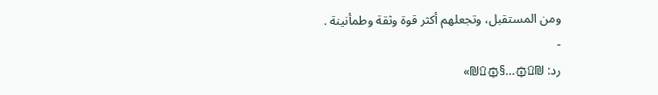ومن المستقبل، وتجعلهم أكثر قوة وثقة وطمأنينة .
-
رد: ₪۩۞…§۞۩₪»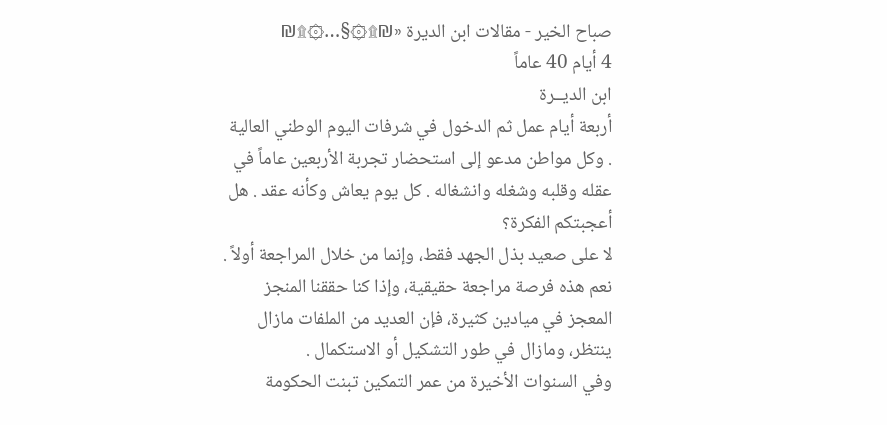صباح الخير - مقالات ابن الديرة «₪۩۞§…۞۩₪
4 أيام 40 عاماً
ابن الديــرة
أربعة أيام عمل ثم الدخول في شرفات اليوم الوطني العالية . وكل مواطن مدعو إلى استحضار تجربة الأربعين عاماً في عقله وقلبه وشغله وانشغاله . كل يوم يعاش وكأنه عقد . هل أعجبتكم الفكرة؟
لا على صعيد بذل الجهد فقط، وإنما من خلال المراجعة أولاً . نعم هذه فرصة مراجعة حقيقية، وإذا كنا حققنا المنجز المعجز في ميادين كثيرة، فإن العديد من الملفات مازال ينتظر، ومازال في طور التشكيل أو الاستكمال .
وفي السنوات الأخيرة من عمر التمكين تبنت الحكومة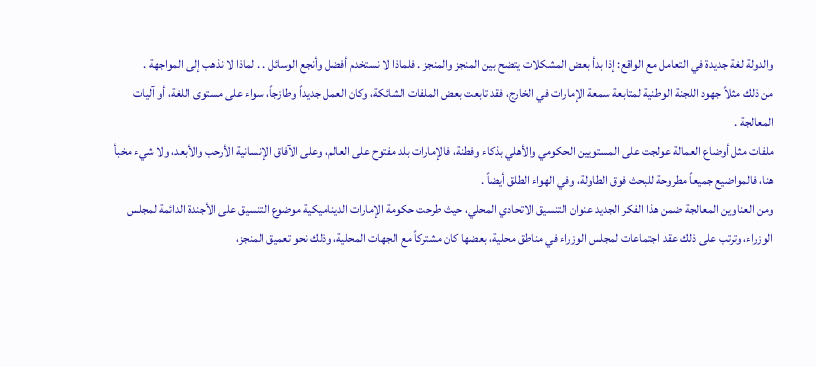والدولة لغة جديدة في التعامل مع الواقع: إذا بدأ بعض المشكلات يتضح بين المنجز والمنجز . فلماذا لا نستخدم أفضل وأنجع الوسائل . . لماذا لا نذهب إلى المواجهة .
من ذلك مثلاً جهود اللجنة الوطنية لمتابعة سمعة الإمارات في الخارج، فقد تابعت بعض الملفات الشائكة، وكان العمل جديداً وطازجاً، سواء على مستوى اللغة، أو آليات المعالجة .
ملفات مثل أوضاع العمالة عولجت على المستويين الحكومي والأهلي بذكاء وفطنة، فالإمارات بلد مفتوح على العالم، وعلى الآفاق الإنسانية الأرحب والأبعد، ولا شيء مخبأ هنا، فالمواضيع جميعاً مطروحة للبحث فوق الطاولة، وفي الهواء الطلق أيضاً .
ومن العناوين المعالجة ضمن هذا الفكر الجديد عنوان التنسيق الاتحادي المحلي، حيث طرحت حكومة الإمارات الديناميكية موضوع التنسيق على الأجندة الدائمة لمجلس الوزراء، وترتب على ذلك عقد اجتماعات لمجلس الوزراء في مناطق محلية، بعضها كان مشتركاً مع الجهات المحلية، وذلك نحو تعميق المنجز،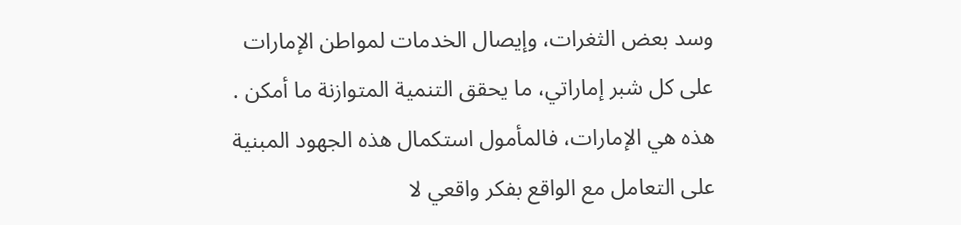وسد بعض الثغرات، وإيصال الخدمات لمواطن الإمارات على كل شبر إماراتي، ما يحقق التنمية المتوازنة ما أمكن .
هذه هي الإمارات، فالمأمول استكمال هذه الجهود المبنية على التعامل مع الواقع بفكر واقعي لا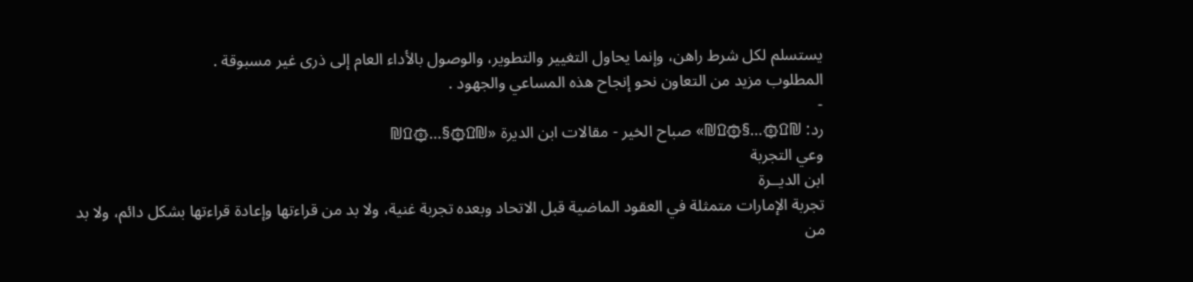يستسلم لكل شرط راهن، وإنما يحاول التغيير والتطوير، والوصول بالأداء العام إلى ذرى غير مسبوقة .
المطلوب مزيد من التعاون نحو إنجاح هذه المساعي والجهود .
-
رد: ₪۩۞…§۞۩₪» صباح الخير - مقالات ابن الديرة «₪۩۞§…۞۩₪
وعي التجربة
ابن الديــرة
تجربة الإمارات متمثلة في العقود الماضية قبل الاتحاد وبعده تجربة غنية، ولا بد من قراءتها وإعادة قراءتها بشكل دائم، ولا بد من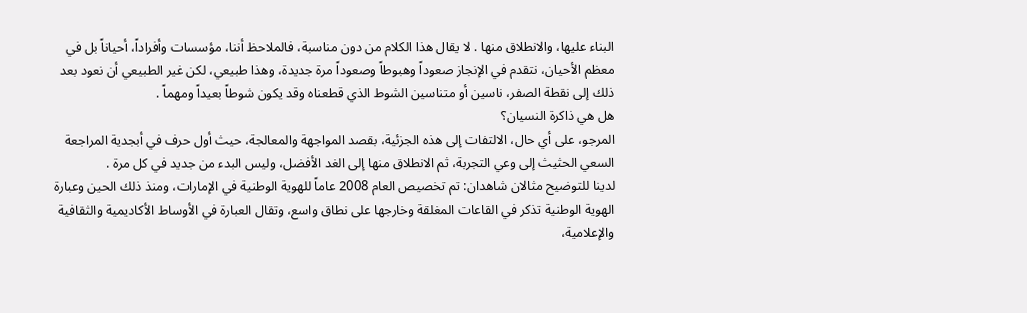البناء عليها، والانطلاق منها . لا يقال هذا الكلام من دون مناسبة، فالملاحظ أننا، مؤسسات وأفراداً، أحياناً بل في معظم الأحيان، نتقدم في الإنجاز صعوداً وهبوطاً وصعوداً مرة جديدة، وهذا طبيعي، لكن غير الطبيعي أن نعود بعد ذلك إلى نقطة الصفر، ناسين أو متناسين الشوط الذي قطعناه وقد يكون شوطاً بعيداً ومهماً .
هل هي ذاكرة النسيان؟
المرجو، على أي حال، الالتفات إلى هذه الجزئية، بقصد المواجهة والمعالجة، حيث أول حرف في أبجدية المراجعة السعي الحثيث إلى وعي التجربة، ثم الانطلاق منها إلى الغد الأفضل، وليس البدء من جديد في كل مرة .
لدينا للتوضيح مثالان شاهدان: تم تخصيص العام 2008 عاماً للهوية الوطنية في الإمارات، ومنذ ذلك الحين وعبارة الهوية الوطنية تذكر في القاعات المغلقة وخارجها على نطاق واسع، وتقال العبارة في الأوساط الأكاديمية والثقافية والإعلامية،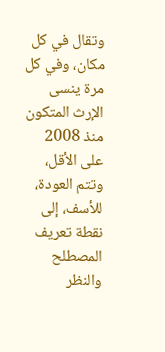وتقال في كل مكان، وفي كل مرة ينسى الإرث المتكون منذ 2008 على الأقل، وتتم العودة، للأسف، إلى نقطة تعريف المصطلح والنظر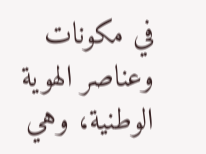في مكونات وعناصر الهوية الوطنية، وهي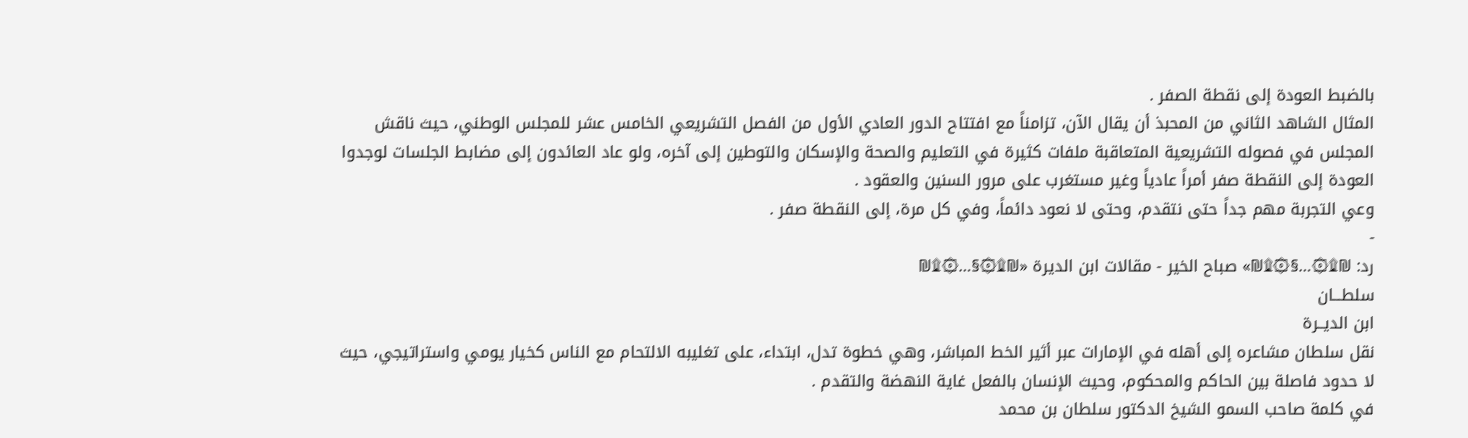بالضبط العودة إلى نقطة الصفر .
المثال الشاهد الثاني من المحبذ أن يقال الآن، تزامناً مع افتتاح الدور العادي الأول من الفصل التشريعي الخامس عشر للمجلس الوطني، حيث ناقش المجلس في فصوله التشريعية المتعاقبة ملفات كثيرة في التعليم والصحة والإسكان والتوطين إلى آخره، ولو عاد العائدون إلى مضابط الجلسات لوجدوا العودة إلى النقطة صفر أمراً عادياً وغير مستغرب على مرور السنين والعقود .
وعي التجربة مهم جداً حتى نتقدم، وحتى لا نعود دائماً، وفي كل مرة، إلى النقطة صفر .
-
رد: ₪۩۞…§۞۩₪» صباح الخير - مقالات ابن الديرة «₪۩۞§…۞۩₪
سلطـــان
ابن الديــرة
نقل سلطان مشاعره إلى أهله في الإمارات عبر أثير الخط المباشر، وهي خطوة تدل، ابتداء، على تغليبه الالتحام مع الناس كخيار يومي واستراتيجي، حيث لا حدود فاصلة بين الحاكم والمحكوم، وحيث الإنسان بالفعل غاية النهضة والتقدم .
في كلمة صاحب السمو الشيخ الدكتور سلطان بن محمد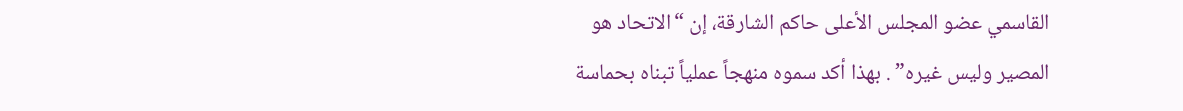القاسمي عضو المجلس الأعلى حاكم الشارقة، إن “الاتحاد هو المصير وليس غيره” . بهذا أكد سموه منهجاً عملياً تبناه بحماسة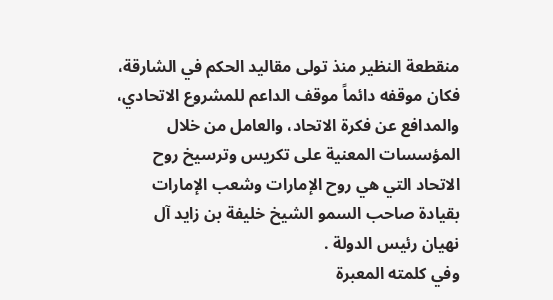منقطعة النظير منذ تولى مقاليد الحكم في الشارقة، فكان موقفه دائماً موقف الداعم للمشروع الاتحادي، والمدافع عن فكرة الاتحاد، والعامل من خلال المؤسسات المعنية على تكريس وترسيخ روح الاتحاد التي هي روح الإمارات وشعب الإمارات بقيادة صاحب السمو الشيخ خليفة بن زايد آل نهيان رئيس الدولة .
وفي كلمته المعبرة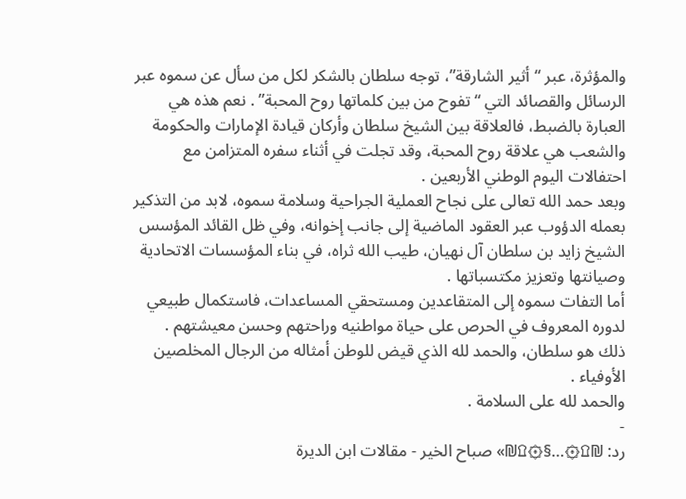والمؤثرة، عبر “أثير الشارقة”، توجه سلطان بالشكر لكل من سأل عن سموه عبر الرسائل والقصائد التي “تفوح من بين كلماتها روح المحبة” . نعم هذه هي العبارة بالضبط، فالعلاقة بين الشيخ سلطان وأركان قيادة الإمارات والحكومة والشعب هي علاقة روح المحبة، وقد تجلت في أثناء سفره المتزامن مع احتفالات اليوم الوطني الأربعين .
وبعد حمد الله تعالى على نجاح العملية الجراحية وسلامة سموه، لابد من التذكير بعمله الدؤوب عبر العقود الماضية إلى جانب إخوانه، وفي ظل القائد المؤسس الشيخ زايد بن سلطان آل نهيان، طيب الله ثراه، في بناء المؤسسات الاتحادية وصيانتها وتعزيز مكتسباتها .
أما التفات سموه إلى المتقاعدين ومستحقي المساعدات، فاستكمال طبيعي لدوره المعروف في الحرص على حياة مواطنيه وراحتهم وحسن معيشتهم .
ذلك هو سلطان، والحمد لله الذي قيض للوطن أمثاله من الرجال المخلصين الأوفياء .
والحمد لله على السلامة .
-
رد: ₪۩۞…§۞۩₪» صباح الخير - مقالات ابن الديرة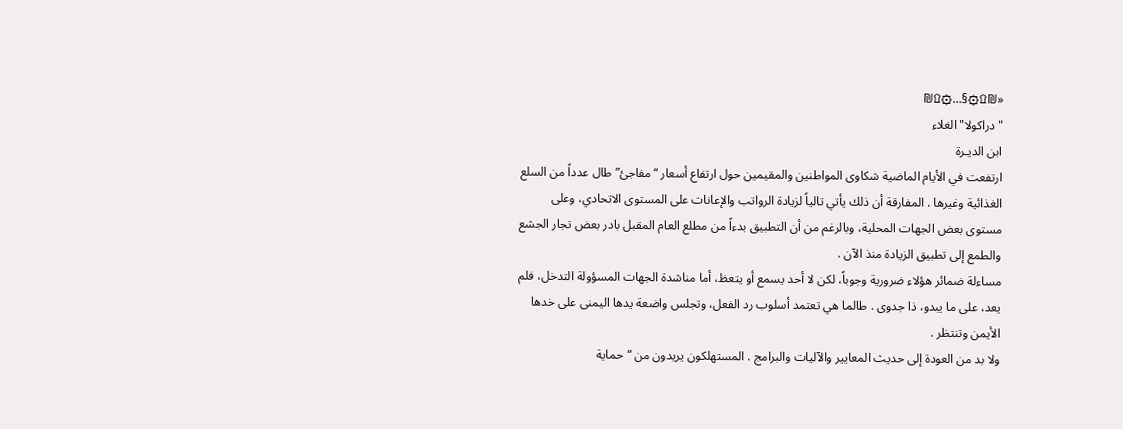«₪۩۞§…۞۩₪
"دراكولا" الغلاء
ابن الديـرة
ارتفعت في الأيام الماضية شكاوى المواطنين والمقيمين حول ارتفاع أسعار “مفاجئ” طال عدداً من السلع الغذائية وغيرها . المفارقة أن ذلك يأتي تالياً لزيادة الرواتب والإعانات على المستوى الاتحادي، وعلى مستوى بعض الجهات المحلية، وبالرغم من أن التطبيق بدءاً من مطلع العام المقبل بادر بعض تجار الجشع والطمع إلى تطبيق الزيادة منذ الآن .
مساءلة ضمائر هؤلاء ضرورية وجوباً، لكن لا أحد يسمع أو يتعظ، أما مناشدة الجهات المسؤولة التدخل، فلم يعد، على ما يبدو، ذا جدوى . طالما هي تعتمد أسلوب رد الفعل، وتجلس واضعة يدها اليمنى على خدها الأيمن وتنتظر .
ولا بد من العودة إلى حديث المعايير والآليات والبرامج . المستهلكون يريدون من “حماية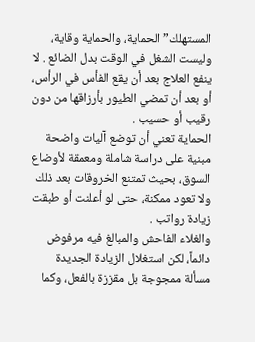المستهلك” الحماية، والحماية وقاية، وليست الشغل في الوقت بدل الضائع . لا ينفع العلاج بعد أن يقع الفأس في الرأس، أو بعد أن تمضي الطيور بأرزاقها من دون رقيب أو حسيب .
الحماية تعني أن توضع آليات واضحة مبنية على دراسة شاملة ومعمقة لأوضاع السوق، بحيث تمتنع الخروقات بعد ذلك ولا تعود ممكنة، حتى لو أعلنت أو طبقت زيادة رواتب .
والغلاء الفاحش والمبالغ فيه مرفوض دائماً، لكن استغلال الزيادة الجديدة مسألة ممجوجة بل مقززة بالفعل، وكما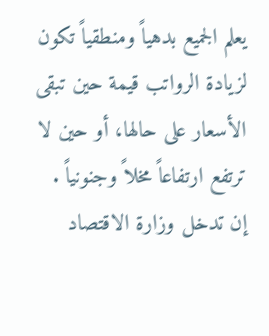يعلم الجميع بدهياً ومنطقياً تكون لزيادة الرواتب قيمة حين تبقى الأسعار على حالها، أو حين لا ترتفع ارتفاعاً مخلاً وجنونياً .
إن تدخل وزارة الاقتصاد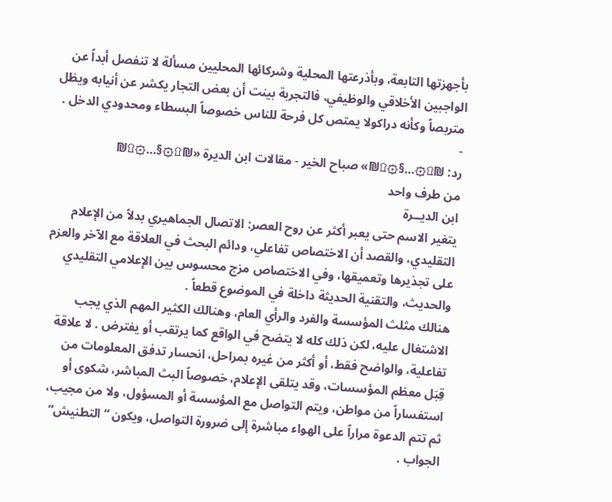بأجهزتها التابعة، وبأذرعتها المحلية وشركائها المحليين مسألة لا تنفصل أبداً عن الواجبين الأخلاقي والوظيفي، فالتجربة بينت أن بعض التجار يكشر عن أنيابه ويظل متربصاً وكأنه دراكولا يمتص كل فرحة للناس خصوصاً البسطاء ومحدودي الدخل .
-
رد: ₪۩۞…§۞۩₪» صباح الخير - مقالات ابن الديرة «₪۩۞§…۞۩₪
من طرف واحد
ابن الديــرة
يتغير الاسم حتى يعبر أكثر عن روح العصر: الاتصال الجماهيري بدلاً من الإعلام التقليدي، والقصد أن الاختصاص تفاعلي، ودائم البحث في العلاقة مع الآخر والعزم على تجذيرها وتعميقها، وفي الاختصاص مزج محسوس بين الإعلامي التقليدي والحديث، والتقنية الحديثة داخلة في الموضوع قطعاً .
هنالك مثلث المؤسسة والفرد والرأي العام، وهنالك الكثير المهم الذي يجب الاشتغال عليه، لكن ذلك كله لا يتضح في الواقع كما يرتقب أو يفترض . لا علاقة تفاعلية، والواضح فقط، أو أكثر من غيره بمراحل، انحسار تدفق المعلومات من قِبَل معظم المؤسسات، وقد يتلقى الإعلام، خصوصاً البث المباشر، شكوى أو استفساراً من مواطن، ويتم التواصل مع المؤسسة أو المسؤول، ولا من مجيب، ثم تتم الدعوة مراراً على الهواء مباشرة إلى ضرورة التواصل، ويكون “التطنيش” الجواب .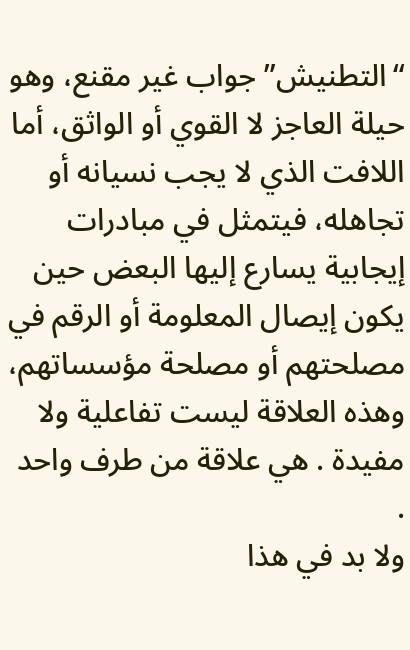“التطنيش” جواب غير مقنع، وهو حيلة العاجز لا القوي أو الواثق، أما اللافت الذي لا يجب نسيانه أو تجاهله، فيتمثل في مبادرات إيجابية يسارع إليها البعض حين يكون إيصال المعلومة أو الرقم في مصلحتهم أو مصلحة مؤسساتهم، وهذه العلاقة ليست تفاعلية ولا مفيدة . هي علاقة من طرف واحد .
ولا بد في هذا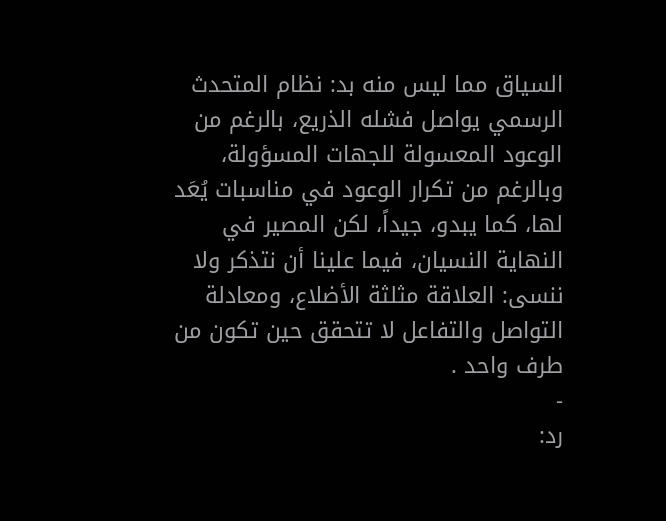السياق مما ليس منه بد: نظام المتحدث الرسمي يواصل فشله الذريع، بالرغم من الوعود المعسولة للجهات المسؤولة، وبالرغم من تكرار الوعود في مناسبات يُعَد لها، كما يبدو، جيداً، لكن المصير في النهاية النسيان، فيما علينا أن نتذكر ولا ننسى: العلاقة مثلثة الأضلاع، ومعادلة التواصل والتفاعل لا تتحقق حين تكون من طرف واحد .
-
رد: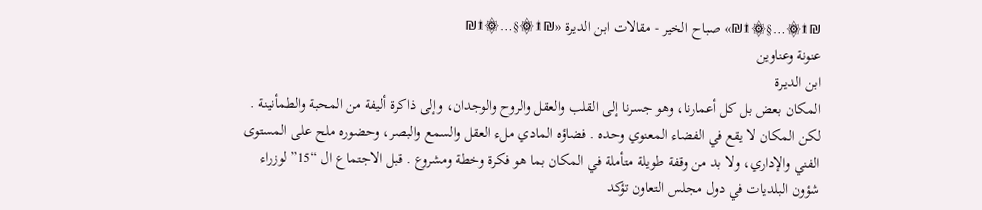₪۩۞…§۞۩₪» صباح الخير - مقالات ابن الديرة «₪۩۞§…۞۩₪
عنونة وعناوين
ابن الديـرة
المكان بعض بل كل أعمارنا، وهو جسرنا إلى القلب والعقل والروح والوجدان، وإلى ذاكرة أليفة من المحبة والطمأنينة . لكن المكان لا يقع في الفضاء المعنوي وحده . فضاؤه المادي ملء العقل والسمع والبصر، وحضوره ملح على المستوى الفني والإداري، ولا بد من وقفة طويلة متأملة في المكان بما هو فكرة وخطة ومشروع . قبل الاجتماع ال “15” لوزراء شؤون البلديات في دول مجلس التعاون تؤكد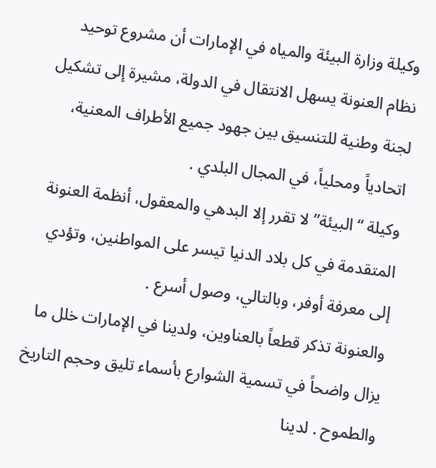وكيلة وزارة البيئة والمياه في الإمارات أن مشروع توحيد نظام العنونة يسهل الانتقال في الدولة، مشيرة إلى تشكيل لجنة وطنية للتنسيق بين جهود جميع الأطراف المعنية، اتحادياً ومحلياً، في المجال البلدي .
وكيلة “البيئة” لا تقرر إلا البدهي والمعقول، أنظمة العنونة المتقدمة في كل بلاد الدنيا تيسر على المواطنين، وتؤدي إلى معرفة أوفر، وبالتالي، وصول أسرع .
والعنونة تذكر قطعاً بالعناوين، ولدينا في الإمارات خلل ما يزال واضحاً في تسمية الشوارع بأسماء تليق وحجم التاريخ والطموح . لدينا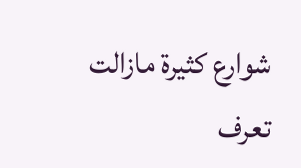شوارع كثيرة مازالت تعرف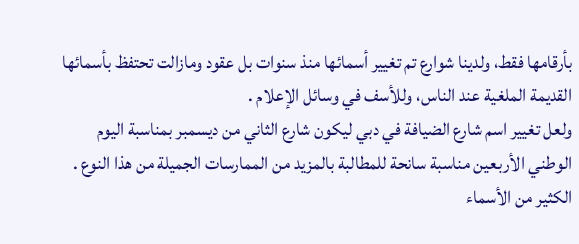بأرقامها فقط، ولدينا شوارع تم تغيير أسمائها منذ سنوات بل عقود ومازالت تحتفظ بأسمائها القديمة الملغية عند الناس، وللأسف في وسائل الإعلام .
ولعل تغيير اسم شارع الضيافة في دبي ليكون شارع الثاني من ديسمبر بمناسبة اليوم الوطني الأربعين مناسبة سانحة للمطالبة بالمزيد من الممارسات الجميلة من هذا النوع . الكثير من الأسماء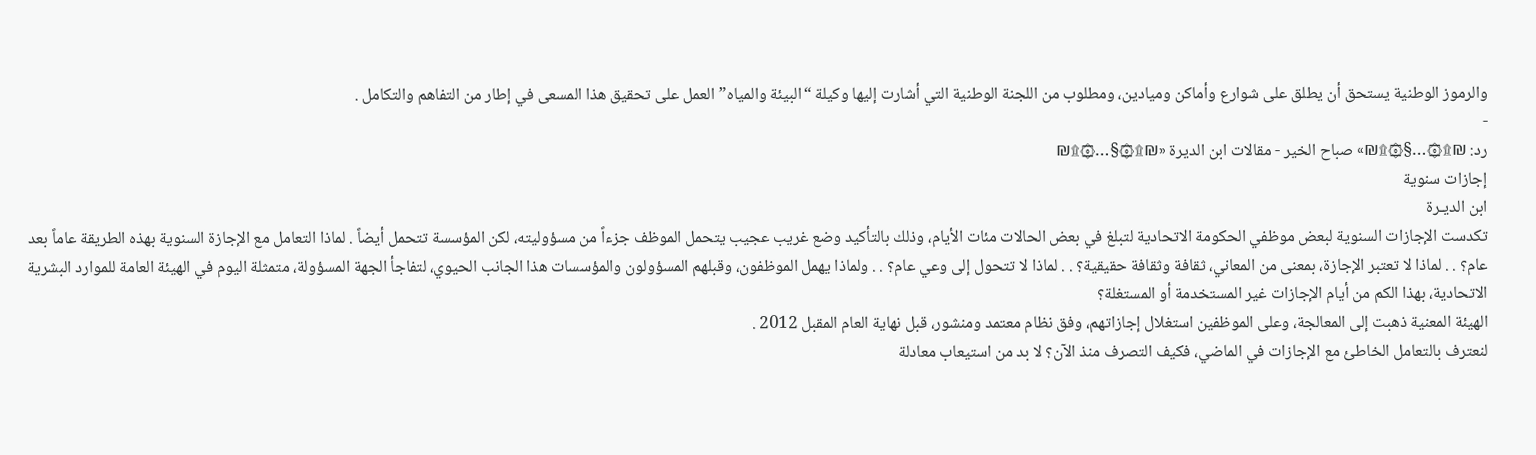والرموز الوطنية يستحق أن يطلق على شوارع وأماكن وميادين، ومطلوب من اللجنة الوطنية التي أشارت إليها وكيلة “البيئة والمياه” العمل على تحقيق هذا المسعى في إطار من التفاهم والتكامل .
-
رد: ₪۩۞…§۞۩₪» صباح الخير - مقالات ابن الديرة «₪۩۞§…۞۩₪
إجازات سنوية
ابن الديـرة
تكدست الإجازات السنوية لبعض موظفي الحكومة الاتحادية لتبلغ في بعض الحالات مئات الأيام، وذلك بالتأكيد وضع غريب عجيب يتحمل الموظف جزءاً من مسؤوليته، لكن المؤسسة تتحمل أيضاً . لماذا التعامل مع الإجازة السنوية بهذه الطريقة عاماً بعد عام؟ . . لماذا لا تعتبر الإجازة، بمعنى من المعاني، ثقافة وثقافة حقيقية؟ . . لماذا لا تتحول إلى وعي عام؟ . . ولماذا يهمل الموظفون، وقبلهم المسؤولون والمؤسسات هذا الجانب الحيوي، لتفاجأ الجهة المسؤولة، متمثلة اليوم في الهيئة العامة للموارد البشرية الاتحادية، بهذا الكم من أيام الإجازات غير المستخدمة أو المستغلة؟
الهيئة المعنية ذهبت إلى المعالجة، وعلى الموظفين استغلال إجازاتهم، وفق نظام معتمد ومنشور، قبل نهاية العام المقبل 2012 .
لنعترف بالتعامل الخاطئ مع الإجازات في الماضي، فكيف التصرف منذ الآن؟ لا بد من استيعاب معادلة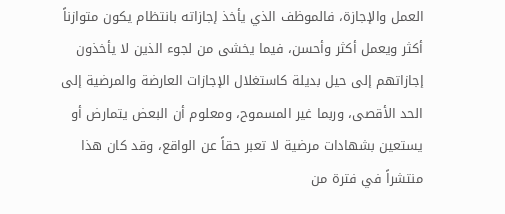العمل والإجازة، فالموظف الذي يأخذ إجازاته بانتظام يكون متوازناً أكثر ويعمل أكثر وأحسن، فيما يخشى من لجوء الذين لا يأخذون إجازاتهم إلى حيل بديلة كاستغلال الإجازات العارضة والمرضية إلى الحد الأقصى، وربما غير المسموح، ومعلوم أن البعض يتمارض أو يستعين بشهادات مرضية لا تعبر حقاً عن الواقع، وقد كان هذا منتشراً في فترة من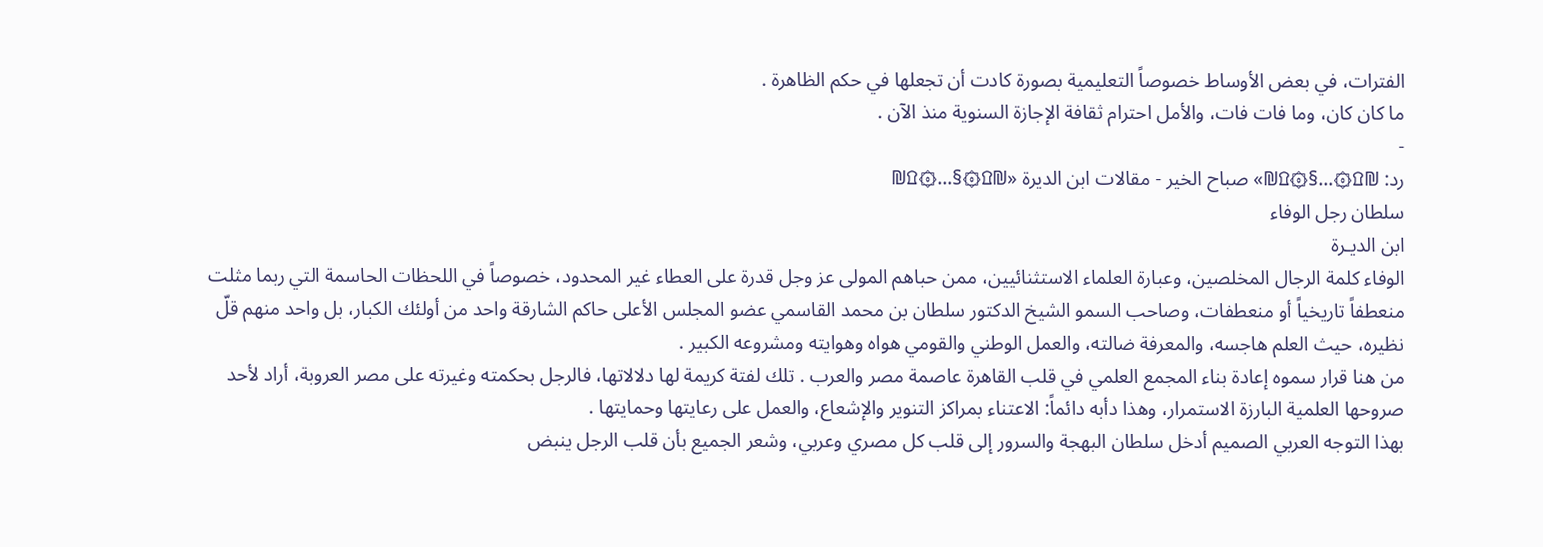الفترات، في بعض الأوساط خصوصاً التعليمية بصورة كادت أن تجعلها في حكم الظاهرة .
ما كان كان، وما فات فات، والأمل احترام ثقافة الإجازة السنوية منذ الآن .
-
رد: ₪۩۞…§۞۩₪» صباح الخير - مقالات ابن الديرة «₪۩۞§…۞۩₪
سلطان رجل الوفاء
ابن الديـرة
الوفاء كلمة الرجال المخلصين، وعبارة العلماء الاستثنائيين، ممن حباهم المولى عز وجل قدرة على العطاء غير المحدود، خصوصاً في اللحظات الحاسمة التي ربما مثلت منعطفاً تاريخياً أو منعطفات، وصاحب السمو الشيخ الدكتور سلطان بن محمد القاسمي عضو المجلس الأعلى حاكم الشارقة واحد من أولئك الكبار، بل واحد منهم قلّ نظيره، حيث العلم هاجسه، والمعرفة ضالته، والعمل الوطني والقومي هواه وهوايته ومشروعه الكبير .
من هنا قرار سموه إعادة بناء المجمع العلمي في قلب القاهرة عاصمة مصر والعرب . تلك لفتة كريمة لها دلالاتها، فالرجل بحكمته وغيرته على مصر العروبة، أراد لأحد صروحها العلمية البارزة الاستمرار، وهذا دأبه دائماً: الاعتناء بمراكز التنوير والإشعاع، والعمل على رعايتها وحمايتها .
بهذا التوجه العربي الصميم أدخل سلطان البهجة والسرور إلى قلب كل مصري وعربي، وشعر الجميع بأن قلب الرجل ينبض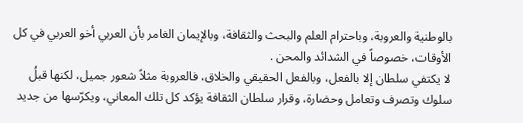بالوطنية والعروبة، وباحترام العلم والبحث والثقافة، وبالإيمان الغامر بأن العربي أخو العربي في كل الأوقات، خصوصاً في الشدائد والمحن .
لا يكتفي سلطان إلا بالفعل، وبالفعل الحقيقي والخلاق، فالعروبة مثلاً شعور جميل، لكنها قبلُ سلوك وتصرف وتعامل وحضارة، وقرار سلطان الثقافة يؤكد كل تلك المعاني، ويكرّسها من جديد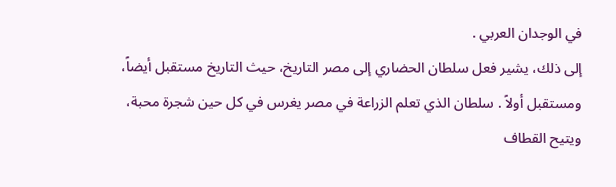في الوجدان العربي .
إلى ذلك، يشير فعل سلطان الحضاري إلى مصر التاريخ، حيث التاريخ مستقبل أيضاً، ومستقبل أولاً . سلطان الذي تعلم الزراعة في مصر يغرس في كل حين شجرة محبة، ويتيح القطاف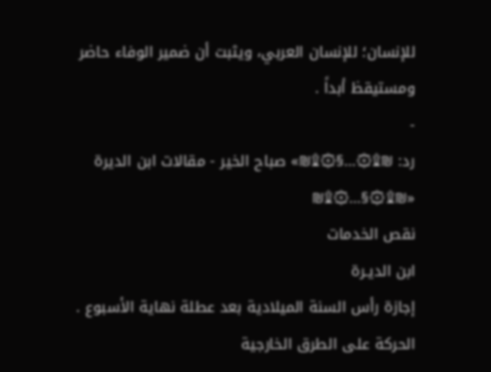للإنسان؛ للإنسان العربي، ويثبت أن ضمير الوفاء حاضر ومستيقظ أبداً .
-
رد: ₪۩۞…§۞۩₪» صباح الخير - مقالات ابن الديرة «₪۩۞§…۞۩₪
نقص الخدمات
ابن الديـرة
إجازة رأس السنة الميلادية بعد عطلة نهاية الأسبوع . الحركة على الطرق الخارجية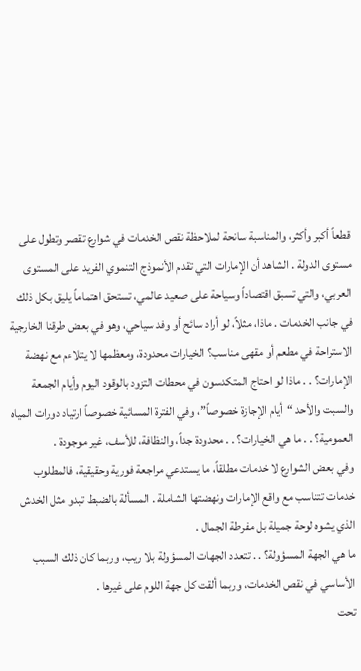قطعاً أكبر وأكثر، والمناسبة سانحة لملاحظة نقص الخدمات في شوارع تقصر وتطول على مستوى الدولة . الشاهد أن الإمارات التي تقدم الأنموذج التنموي الفريد على المستوى العربي، والتي تسبق اقتصاداً وسياحة على صعيد عالمي، تستحق اهتماماً يليق بكل ذلك في جانب الخدمات . ماذا، مثلاً، لو أراد سائح أو وفد سياحي، وهو في بعض طرقنا الخارجية الاستراحة في مطعم أو مقهى مناسب؟ الخيارات محدودة، ومعظمها لا يتلاءم مع نهضة الإمارات؟ . . ماذا لو احتاج المتكدسون في محطات التزود بالوقود اليوم وأيام الجمعة والسبت والأحد “أيام الإجازة خصوصاً”، وفي الفترة المسائية خصوصاً ارتياد دورات المياه العمومية؟ . . ما هي الخيارات؟ . . محدودة جداً، والنظافة، للأسف، غير موجودة .
وفي بعض الشوارع لا خدمات مطلقاً، ما يستدعي مراجعة فورية وحقيقية، فالمطلوب خدمات تتناسب مع واقع الإمارات ونهضتها الشاملة . المسألة بالضبط تبدو مثل الخدش الذي يشوه لوحة جميلة بل مفرطة الجمال .
ما هي الجهة المسؤولة؟ . . تتعدد الجهات المسؤولة بلا ريب، وربما كان ذلك السبب الأساسي في نقص الخدمات، وربما ألقت كل جهة اللوم على غيرها .
تحت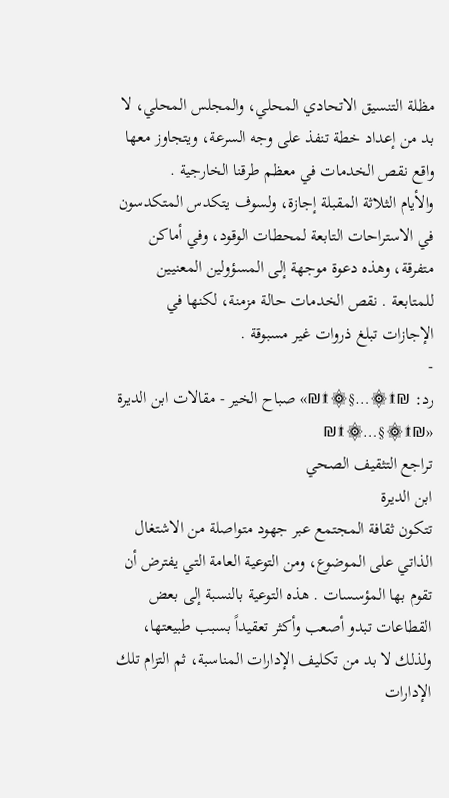مظلة التنسيق الاتحادي المحلي، والمجلس المحلي، لا بد من إعداد خطة تنفذ على وجه السرعة، ويتجاوز معها واقع نقص الخدمات في معظم طرقنا الخارجية .
والأيام الثلاثة المقبلة إجازة، ولسوف يتكدس المتكدسون في الاستراحات التابعة لمحطات الوقود، وفي أماكن متفرقة، وهذه دعوة موجهة إلى المسؤولين المعنيين للمتابعة . نقص الخدمات حالة مزمنة، لكنها في الإجازات تبلغ ذروات غير مسبوقة .
-
رد: ₪۩۞…§۞۩₪» صباح الخير - مقالات ابن الديرة «₪۩۞§…۞۩₪
تراجع التثقيف الصحي
ابن الديرة
تتكون ثقافة المجتمع عبر جهود متواصلة من الاشتغال الذاتي على الموضوع، ومن التوعية العامة التي يفترض أن تقوم بها المؤسسات . هذه التوعية بالنسبة إلى بعض القطاعات تبدو أصعب وأكثر تعقيداً بسبب طبيعتها، ولذلك لا بد من تكليف الإدارات المناسبة، ثم التزام تلك الإدارات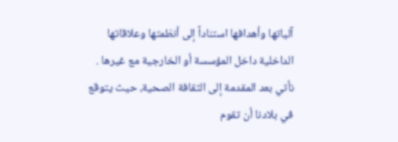آلياتها وأهدافها استناداً إلى أنظمتها وعلاقاتها الداخلية داخل المؤسسة أو الخارجية مع غيرها . نأتي بعد المقدمة إلى الثقافة الصحية، حيث يتوقع في بلادنا أن تقوم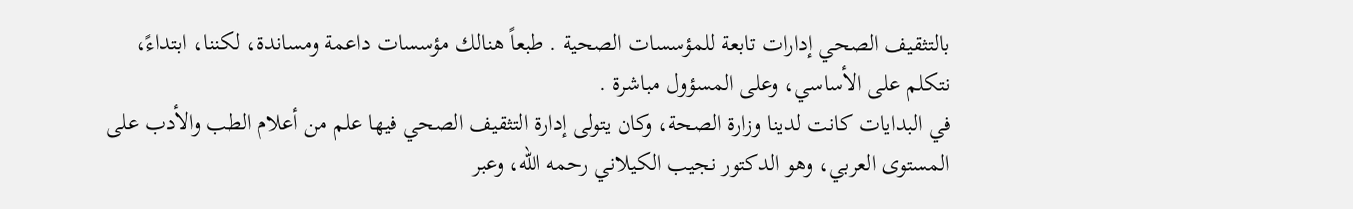بالتثقيف الصحي إدارات تابعة للمؤسسات الصحية . طبعاً هنالك مؤسسات داعمة ومساندة، لكننا، ابتداءً، نتكلم على الأساسي، وعلى المسؤول مباشرة .
في البدايات كانت لدينا وزارة الصحة، وكان يتولى إدارة التثقيف الصحي فيها علم من أعلام الطب والأدب على المستوى العربي، وهو الدكتور نجيب الكيلاني رحمه الله، وعبر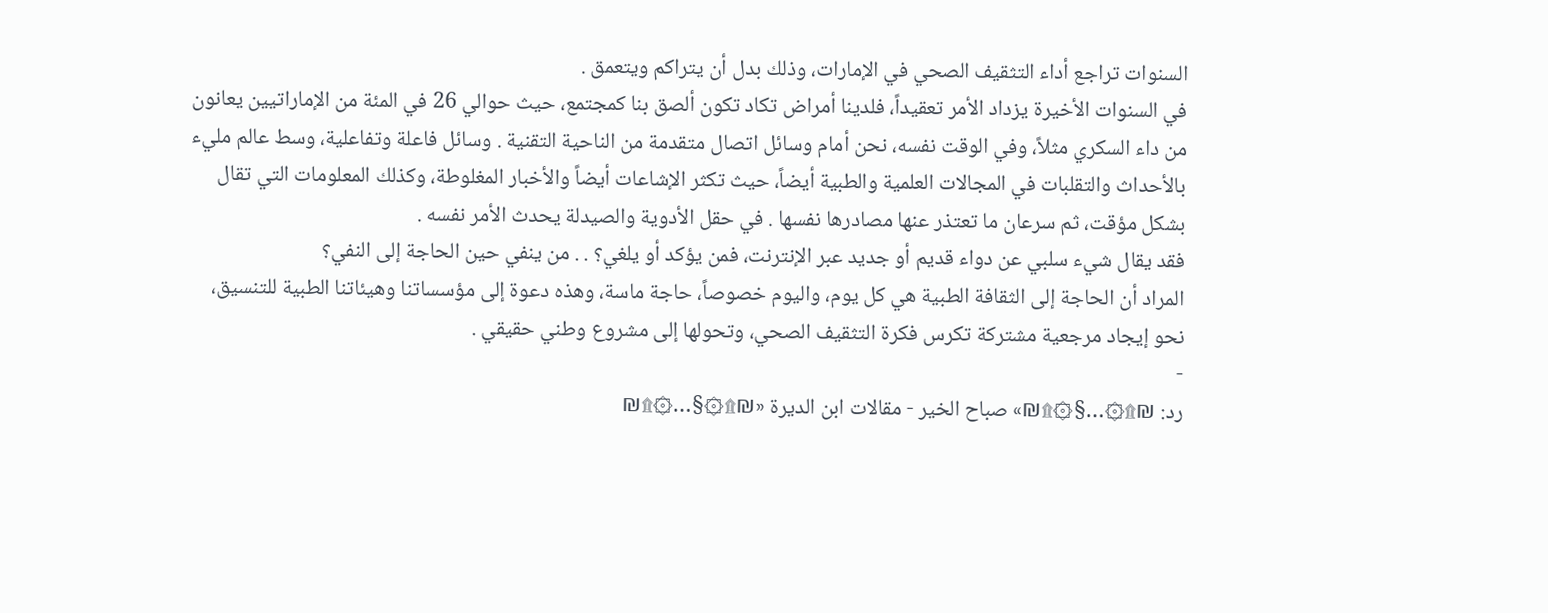السنوات تراجع أداء التثقيف الصحي في الإمارات، وذلك بدل أن يتراكم ويتعمق .
في السنوات الأخيرة يزداد الأمر تعقيداً، فلدينا أمراض تكاد تكون ألصق بنا كمجتمع، حيث حوالي 26 في المئة من الإماراتيين يعانون من داء السكري مثلاً، وفي الوقت نفسه، نحن أمام وسائل اتصال متقدمة من الناحية التقنية . وسائل فاعلة وتفاعلية، وسط عالم مليء بالأحداث والتقلبات في المجالات العلمية والطبية أيضاً، حيث تكثر الإشاعات أيضاً والأخبار المغلوطة، وكذلك المعلومات التي تقال بشكل مؤقت، ثم سرعان ما تعتذر عنها مصادرها نفسها . في حقل الأدوية والصيدلة يحدث الأمر نفسه .
فقد يقال شيء سلبي عن دواء قديم أو جديد عبر الإنترنت، فمن يؤكد أو يلغي؟ . . من ينفي حين الحاجة إلى النفي؟
المراد أن الحاجة إلى الثقافة الطبية هي كل يوم، واليوم خصوصاً، حاجة ماسة، وهذه دعوة إلى مؤسساتنا وهيئاتنا الطبية للتنسيق، نحو إيجاد مرجعية مشتركة تكرس فكرة التثقيف الصحي، وتحولها إلى مشروع وطني حقيقي .
-
رد: ₪۩۞…§۞۩₪» صباح الخير - مقالات ابن الديرة «₪۩۞§…۞۩₪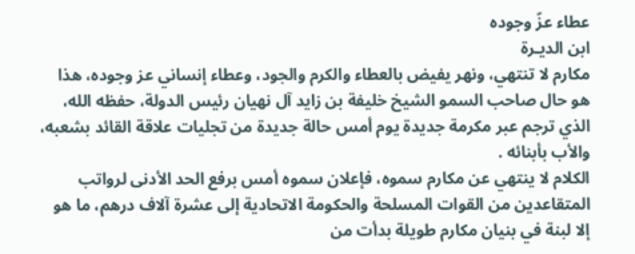عطاء عزّ وجوده
ابن الديـرة
مكارم لا تنتهي، ونهر يفيض بالعطاء والكرم والجود، وعطاء إنساني عز وجوده، هذا هو حال صاحب السمو الشيخ خليفة بن زايد آل نهيان رئيس الدولة، حفظه الله، الذي ترجم عبر مكرمة جديدة يوم أمس حالة جديدة من تجليات علاقة القائد بشعبه، والأب بأبنائه .
الكلام لا ينتهي عن مكارم سموه، فإعلان سموه أمس برفع الحد الأدنى لرواتب المتقاعدين من القوات المسلحة والحكومة الاتحادية إلى عشرة آلاف درهم، ما هو إلا لبنة في بنيان مكارم طويلة بدأت من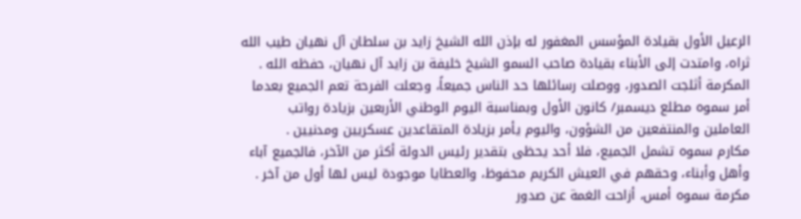الرعيل الأول بقيادة المؤسس المغفور له بإذن الله الشيخ زايد بن سلطان آل نهيان طيب الله ثراه، وامتدت إلى الأبناء بقيادة صاحب السمو الشيخ خليفة بن زايد آل نهيان، حفظه الله .
المكرمة أثلجت الصدور، ووصلت رسائلها حد الناس جميعاً، وجعلت الفرحة تعم الجميع بعدما أمر سموه مطلع ديسمبر/ كانون الأول وبمناسبة اليوم الوطني الأربعين بزيادة رواتب العاملين والمنتفعين من الشؤون، واليوم يأمر بزيادة المتقاعدين عسكريين ومدنيين .
مكارم سموه تشمل الجميع، فلا أحد يحظى بتقدير رئيس الدولة أكثر من الآخر، فالجميع آباء وأهل وأبناء، وحقهم في العيش الكريم محفوظ، والعطايا موجودة ليس لها أول من آخر .
مكرمة سموه أمس، أزاحت الغمة عن صدور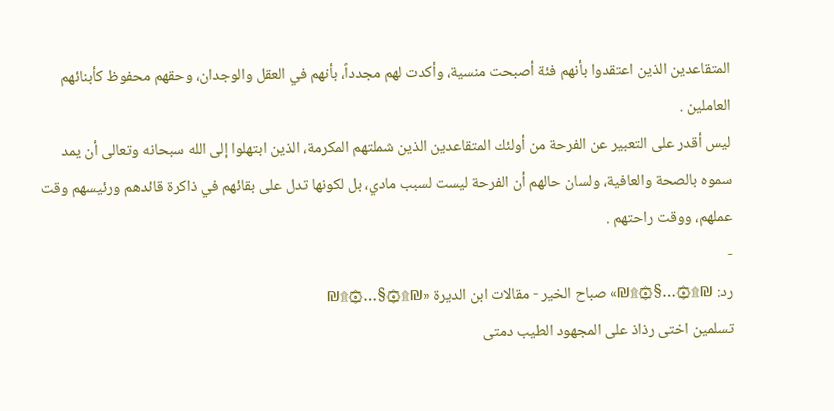المتقاعدين الذين اعتقدوا بأنهم فئة أصبحت منسية، وأكدت لهم مجدداً، بأنهم في العقل والوجدان، وحقهم محفوظ كأبنائهم العاملين .
ليس أقدر على التعبير عن الفرحة من أولئك المتقاعدين الذين شملتهم المكرمة، الذين ابتهلوا إلى الله سبحانه وتعالى أن يمد سموه بالصحة والعافية، ولسان حالهم أن الفرحة ليست لسبب مادي، بل لكونها تدل على بقائهم في ذاكرة قائدهم ورئيسهم وقت عملهم، ووقت راحتهم .
-
رد: ₪۩۞…§۞۩₪» صباح الخير - مقالات ابن الديرة «₪۩۞§…۞۩₪
تسلمين اختى رذاذ على المجهود الطيب دمتى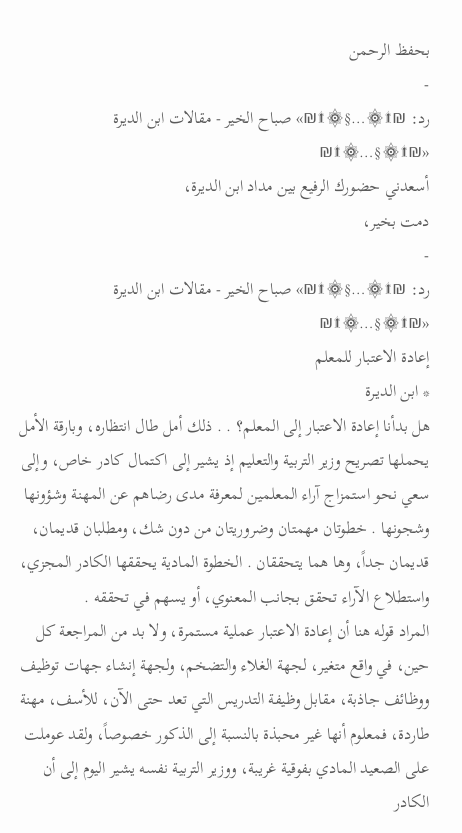بحفظ الرحمن
-
رد: ₪۩۞…§۞۩₪» صباح الخير - مقالات ابن الديرة «₪۩۞§…۞۩₪
أسعدني حضورك الرفيع بين مداد ابن الديرة،
دمت بخير،
-
رد: ₪۩۞…§۞۩₪» صباح الخير - مقالات ابن الديرة «₪۩۞§…۞۩₪
إعادة الاعتبار للمعلم
* ابن الديـرة
هل بدأنا إعادة الاعتبار إلى المعلم؟ . . ذلك أمل طال انتظاره، وبارقة الأمل يحملها تصريح وزير التربية والتعليم إذ يشير إلى اكتمال كادر خاص، وإلى سعي نحو استمزاج آراء المعلمين لمعرفة مدى رضاهم عن المهنة وشؤونها وشجونها . خطوتان مهمتان وضروريتان من دون شك، ومطلبان قديمان، قديمان جداً، وها هما يتحققان . الخطوة المادية يحققها الكادر المجزي، واستطلاع الآراء تحقق بجانب المعنوي، أو يسهم في تحققه .
المراد قوله هنا أن إعادة الاعتبار عملية مستمرة، ولا بد من المراجعة كل حين، في واقع متغير، لجهة الغلاء والتضخم، ولجهة إنشاء جهات توظيف ووظائف جاذبة، مقابل وظيفة التدريس التي تعد حتى الآن، للأسف، مهنة طاردة، فمعلوم أنها غير محبذة بالنسبة إلى الذكور خصوصاً، ولقد عوملت على الصعيد المادي بفوقية غريبة، ووزير التربية نفسه يشير اليوم إلى أن الكادر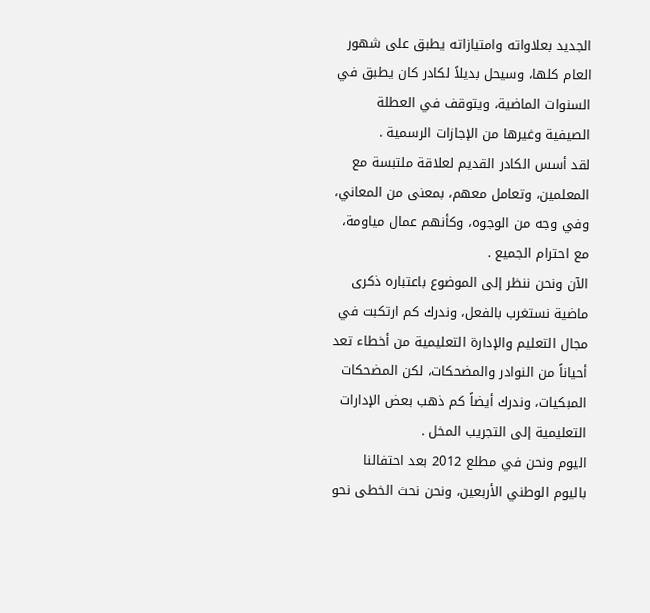الجديد بعلاواته وامتيازاته يطبق على شهور العام كلها، وسيحل بديلاً لكادر كان يطبق في السنوات الماضية، ويتوقف في العطلة الصيفية وغيرها من الإجازات الرسمية .
لقد أسس الكادر القديم لعلاقة ملتبسة مع المعلمين، وتعامل معهم، بمعنى من المعاني، وفي وجه من الوجوه، وكأنهم عمال مياومة، مع احترام الجميع .
الآن ونحن ننظر إلى الموضوع باعتباره ذكرى ماضية نستغرب بالفعل، وندرك كم ارتكبت في مجال التعليم والإدارة التعليمية من أخطاء تعد أحياناً من النوادر والمضحكات، لكن المضحكات المبكيات، وندرك أيضاً كم ذهب بعض الإدارات التعليمية إلى التجريب المخل .
اليوم ونحن في مطلع 2012 بعد احتفالنا باليوم الوطني الأربعين، ونحن نحث الخطى نحو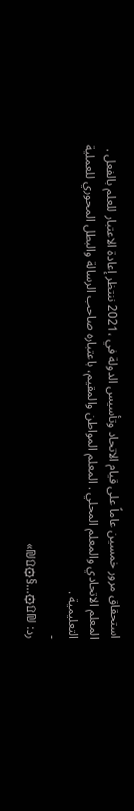استحقاق مرور خمسين عاماً على قيام الاتحاد وتأسيس الدولة في ،2021 ننتظر إعادة الاعتبار للعلم بالفعل . المعلم الاتحادي والمعلم المحلي . المعلم المواطن والمقيم، باعتباره صاحب الرسالة والبطل المحوري للعملية التعليمية .
-
رد: ₪۩۞…§۞۩₪»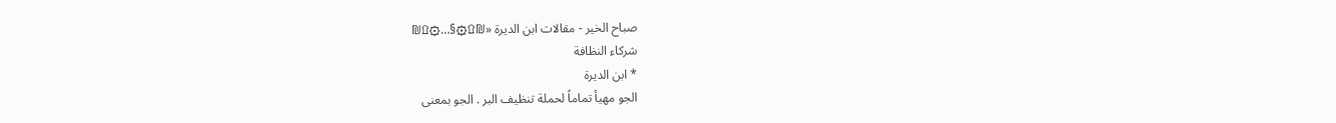صباح الخير - مقالات ابن الديرة «₪۩۞§…۞۩₪
شركاء النظافة
* ابن الديرة
الجو مهيأ تماماً لحملة تنظيف البر . الجو بمعنى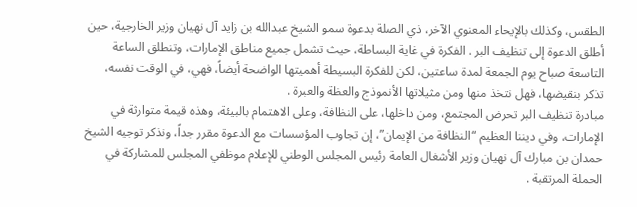الطقس، وكذلك بالإيحاء المعنوي الآخر، ذي الصلة بدعوة سمو الشيخ عبدالله بن زايد آل نهيان وزير الخارجية، حين أطلق الدعوة إلى تنظيف البر . الفكرة في غاية البساطة، حيث تشمل جميع مناطق الإمارات، وتنطلق الساعة التاسعة صباح يوم الجمعة لمدة ساعتين، لكن للفكرة البسيطة أهميتها الواضحة أيضاً، فهي، في الوقت نفسه، تذكر بنقيضها، فهل نتخذ منها ومن مثيلاتها الأنموذج والعظة والعبرة .
مبادرة تنظيف البر تحرض المجتمع، ومن داخلها، على النظافة، وعلى الاهتمام بالبيئة، وهذه قيمة متوارثة في الإمارات، وفي ديننا العظيم “النظافة من الإيمان”، إن تجاوب المؤسسات مع الدعوة مقرر جداً، ونذكر توجيه الشيخ حمدان بن مبارك آل نهيان وزير الأشغال العامة رئيس المجلس الوطني للإعلام موظفي المجلس للمشاركة في الحملة المرتقبة .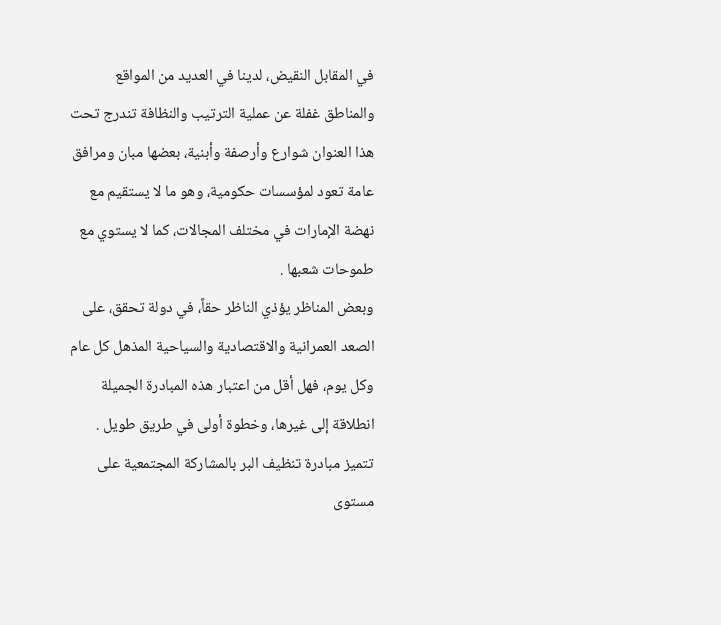في المقابل النقيض، لدينا في العديد من المواقع والمناطق غفلة عن عملية الترتيب والنظافة تندرج تحت هذا العنوان شوارع وأرصفة وأبنية، بعضها مبان ومرافق عامة تعود لمؤسسات حكومية، وهو ما لا يستقيم مع نهضة الإمارات في مختلف المجالات، كما لا يستوي مع طموحات شعبها .
وبعض المناظر يؤذي الناظر حقاً، في دولة تحقق، على الصعد العمرانية والاقتصادية والسياحية المذهل كل عام وكل يوم، فهل أقل من اعتبار هذه المبادرة الجميلة انطلاقة إلى غيرها، وخطوة أولى في طريق طويل .
تتميز مبادرة تنظيف البر بالمشاركة المجتمعية على مستوى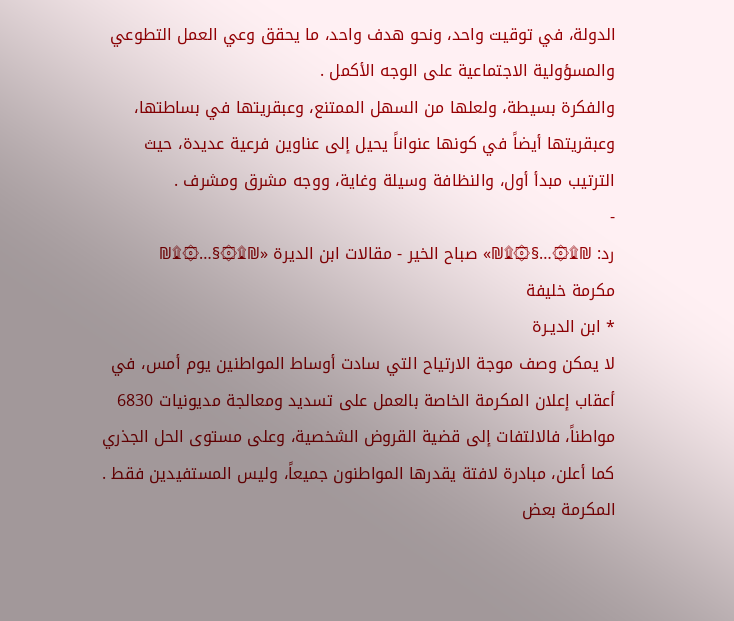الدولة، في توقيت واحد، ونحو هدف واحد، ما يحقق وعي العمل التطوعي والمسؤولية الاجتماعية على الوجه الأكمل .
والفكرة بسيطة، ولعلها من السهل الممتنع، وعبقريتها في بساطتها، وعبقريتها أيضاً في كونها عنواناً يحيل إلى عناوين فرعية عديدة، حيث الترتيب مبدأ أول، والنظافة وسيلة وغاية، ووجه مشرق ومشرف .
-
رد: ₪۩۞…§۞۩₪» صباح الخير - مقالات ابن الديرة «₪۩۞§…۞۩₪
مكرمة خليفة
* ابن الديـرة
لا يمكن وصف موجة الارتياح التي سادت أوساط المواطنين يوم أمس، في أعقاب إعلان المكرمة الخاصة بالعمل على تسديد ومعالجة مديونيات 6830 مواطناً، فالالتفات إلى قضية القروض الشخصية، وعلى مستوى الحل الجذري كما أعلن، مبادرة لافتة يقدرها المواطنون جميعاً، وليس المستفيدين فقط .
المكرمة بعض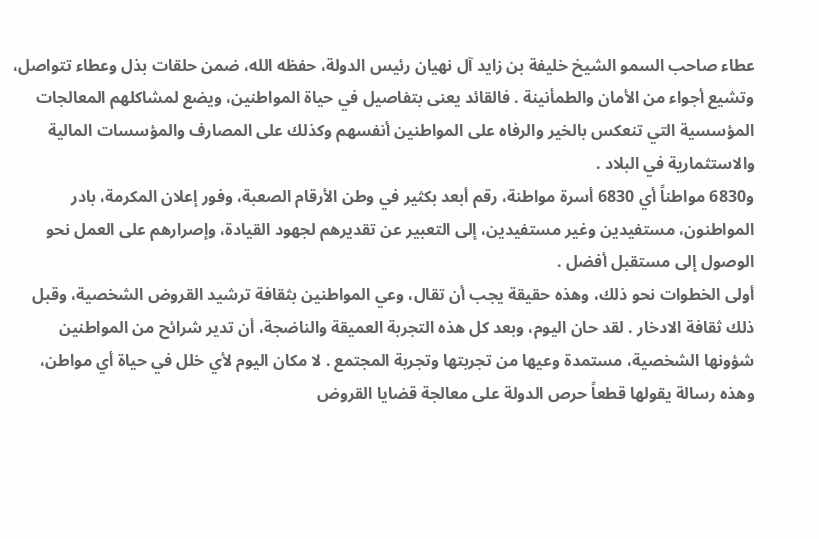عطاء صاحب السمو الشيخ خليفة بن زايد آل نهيان رئيس الدولة، حفظه الله، ضمن حلقات بذل وعطاء تتواصل، وتشيع أجواء من الأمان والطمأنينة . فالقائد يعنى بتفاصيل في حياة المواطنين، ويضع لمشاكلهم المعالجات المؤسسية التي تنعكس بالخير والرفاه على المواطنين أنفسهم وكذلك على المصارف والمؤسسات المالية والاستثمارية في البلاد .
و6830 مواطناً أي 6830 أسرة مواطنة، رقم أبعد بكثير في وطن الأرقام الصعبة، وفور إعلان المكرمة، بادر المواطنون، مستفيدين وغير مستفيدين، إلى التعبير عن تقديرهم لجهود القيادة، وإصرارهم على العمل نحو الوصول إلى مستقبل أفضل .
أولى الخطوات نحو ذلك، وهذه حقيقة يجب أن تقال، وعي المواطنين بثقافة ترشيد القروض الشخصية، وقبل ذلك ثقافة الادخار . لقد حان اليوم، وبعد كل هذه التجربة العميقة والناضجة، أن تدير شرائح من المواطنين شؤونها الشخصية، مستمدة وعيها من تجربتها وتجربة المجتمع . لا مكان اليوم لأي خلل في حياة أي مواطن، وهذه رسالة يقولها قطعاً حرص الدولة على معالجة قضايا القروض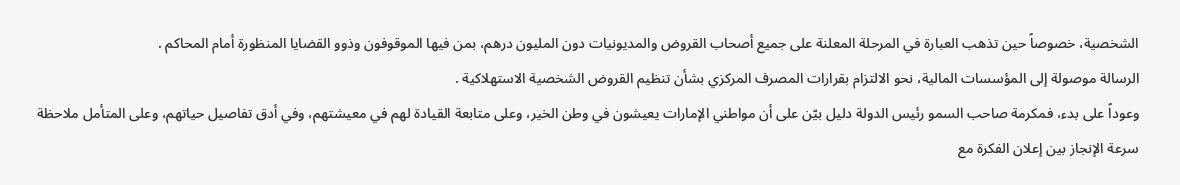الشخصية، خصوصاً حين تذهب العبارة في المرحلة المعلنة على جميع أصحاب القروض والمديونيات دون المليون درهم، بمن فيها الموقوفون وذوو القضايا المنظورة أمام المحاكم .
الرسالة موصولة إلى المؤسسات المالية، نحو الالتزام بقرارات المصرف المركزي بشأن تنظيم القروض الشخصية الاستهلاكية .
وعوداً على بدء، فمكرمة صاحب السمو رئيس الدولة دليل بيّن على أن مواطني الإمارات يعيشون في وطن الخير، وعلى متابعة القيادة لهم في معيشتهم، وفي أدق تفاصيل حياتهم، وعلى المتأمل ملاحظة سرعة الإنجاز بين إعلان الفكرة مع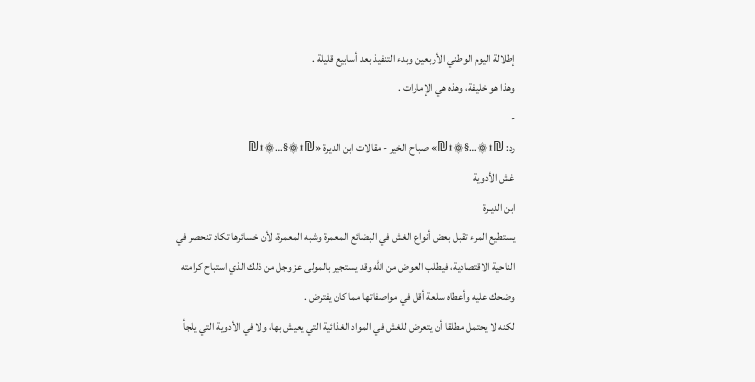إطلالة اليوم الوطني الأربعين وبدء التنفيذ بعد أسابيع قليلة .
وهذا هو خليفة، وهذه هي الإمارات .
-
رد: ₪۩۞…§۞۩₪» صباح الخير - مقالات ابن الديرة «₪۩۞§…۞۩₪
غش الأدوية
ابن الديـرة
يستطيع المرء تقبل بعض أنواع الغش في البضائع المعمرة وشبه المعمرة، لأن خسائرها تكاد تنحصر في الناحية الاقتصادية، فيطلب العوض من الله وقد يستجير بالمولى عز وجل من ذلك الذي استباح كرامته وضحك عليه وأعطاه سلعة أقل في مواصفاتها مما كان يفترض .
لكنه لا يحتمل مطلقا أن يتعرض للغش في المواد الغذائية التي يعيش بها، ولا في الأدوية التي يلجأ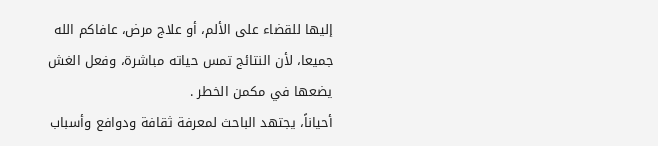إليها للقضاء على الألم، أو علاج مرض، عافاكم الله جميعا، لأن النتائج تمس حياته مباشرة، وفعل الغش يضعها في مكمن الخطر .
أحياناً، يجتهد الباحث لمعرفة ثقافة ودوافع وأسباب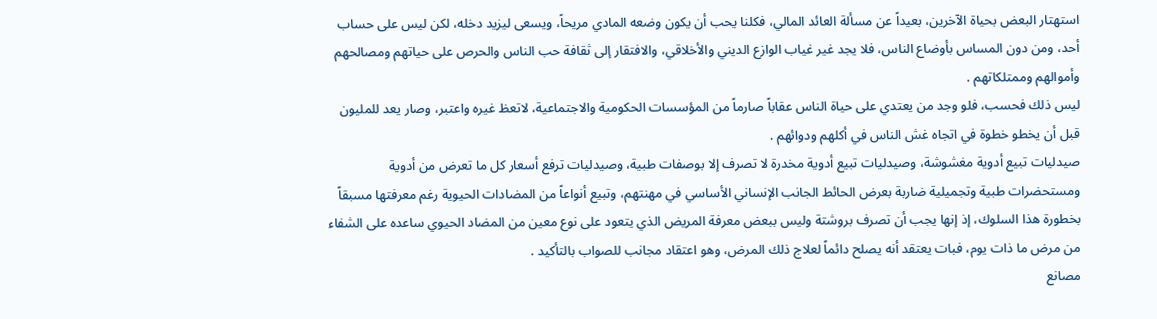استهتار البعض بحياة الآخرين، بعيداً عن مسألة العائد المالي، فكلنا يحب أن يكون وضعه المادي مريحاً، ويسعى ليزيد دخله، لكن ليس على حساب أحد، ومن دون المساس بأوضاع الناس، فلا يجد غير غياب الوازع الديني والأخلاقي، والافتقار إلى ثقافة حب الناس والحرص على حياتهم ومصالحهم وأموالهم وممتلكاتهم .
ليس ذلك فحسب، فلو وجد من يعتدي على حياة الناس عقاباً صارماً من المؤسسات الحكومية والاجتماعية، لاتعظ غيره واعتبر، وصار يعد للمليون قبل أن يخطو خطوة في اتجاه غش الناس في أكلهم ودوائهم .
صيدليات تبيع أدوية مغشوشة، وصيدليات تبيع أدوية مخدرة لا تصرف إلا بوصفات طبية، وصيدليات ترفع أسعار كل ما تعرض من أدوية ومستحضرات طبية وتجميلية ضاربة بعرض الحائط الجانب الإنساني الأساسي في مهنتهم، وتبيع أنواعاً من المضادات الحيوية رغم معرفتها مسبقاً بخطورة هذا السلوك، إذ إنها يجب أن تصرف بروشتة وليس ببعض معرفة المريض الذي يتعود على نوع معين من المضاد الحيوي ساعده على الشفاء من مرض ما ذات يوم، فبات يعتقد أنه يصلح دائماً لعلاج ذلك المرض، وهو اعتقاد مجانب للصواب بالتأكيد .
مصانع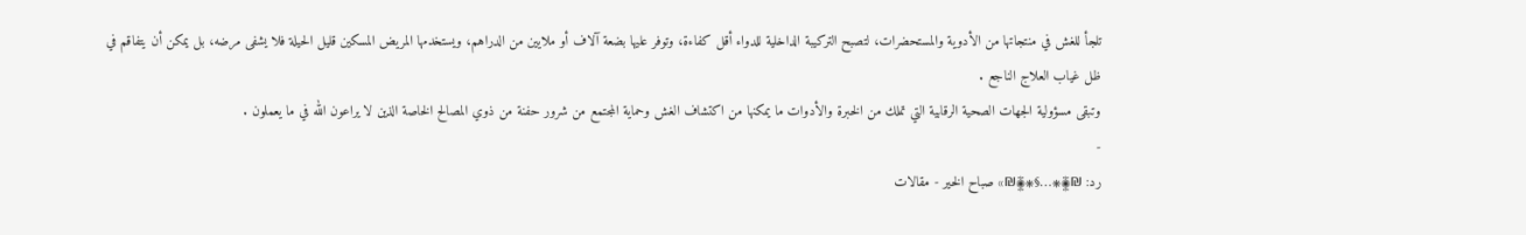تلجأ للغش في منتجاتها من الأدوية والمستحضرات، لتصبح التركيبة الداخلية للدواء أقل كفاءة، وتوفر عليها بضعة آلاف أو ملايين من الدراهم، ويستخدمها المريض المسكين قليل الحيلة فلا يشفى مرضه، بل يمكن أن يتفاقم في ظل غياب العلاج الناجع .
وتبقى مسؤولية الجهات الصحية الرقابية التي تملك من الخبرة والأدوات ما يمكنها من اكتشاف الغش وحماية المجتمع من شرور حفنة من ذوي المصالح الخاصة الذين لا يراعون الله في ما يعملون .
-
رد: ₪۩۞…§۞۩₪» صباح الخير - مقالات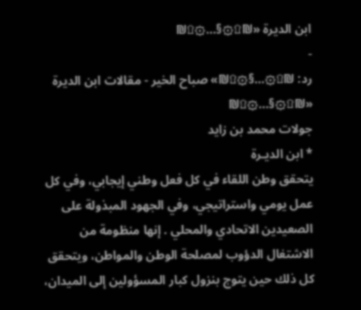ابن الديرة «₪۩۞§…۞۩₪
-
رد: ₪۩۞…§۞۩₪» صباح الخير - مقالات ابن الديرة «₪۩۞§…۞۩₪
جولات محمد بن زايد
* ابن الديـرة
يتحقق وطن اللقاء في كل فعل وطني إيجابي، وفي كل عمل يومي واستراتيجي، وفي الجهود المبذولة على الصعيدين الاتحادي والمحلي . إنها منظومة من الاشتغال الدؤوب لمصلحة الوطن والمواطن، ويتحقق كل ذلك حين يتوج بنزول كبار المسؤولين إلى الميدان،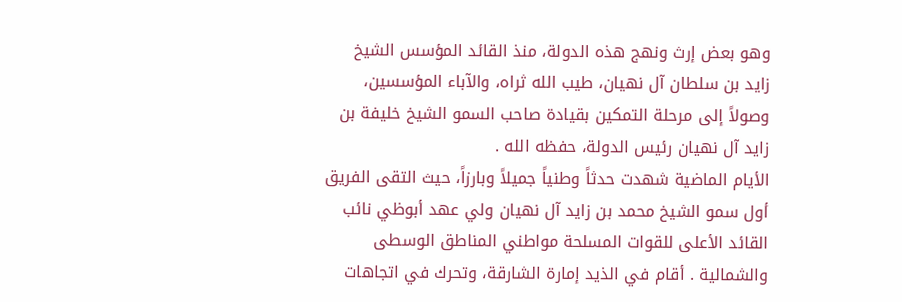وهو بعض إرث ونهج هذه الدولة، منذ القائد المؤسس الشيخ زايد بن سلطان آل نهيان، طيب الله ثراه، والآباء المؤسسين، وصولاً إلى مرحلة التمكين بقيادة صاحب السمو الشيخ خليفة بن زايد آل نهيان رئيس الدولة، حفظه الله .
الأيام الماضية شهدت حدثاً وطنياً جميلاً وبارزاً، حيث التقى الفريق أول سمو الشيخ محمد بن زايد آل نهيان ولي عهد أبوظي نائب القائد الأعلى للقوات المسلحة مواطني المناطق الوسطى والشمالية . أقام في الذيد إمارة الشارقة، وتحرك في اتجاهات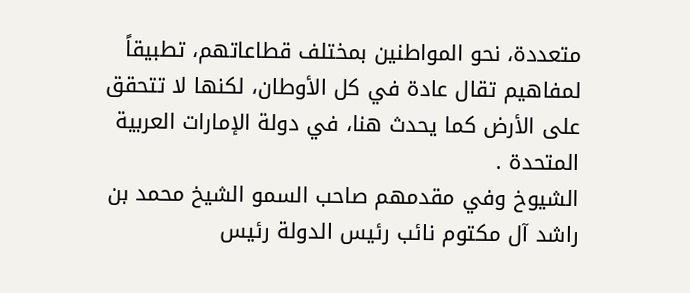متعددة، نحو المواطنين بمختلف قطاعاتهم، تطبيقاً لمفاهيم تقال عادة في كل الأوطان، لكنها لا تتحقق على الأرض كما يحدث هنا، في دولة الإمارات العربية المتحدة .
الشيوخ وفي مقدمهم صاحب السمو الشيخ محمد بن راشد آل مكتوم نائب رئيس الدولة رئيس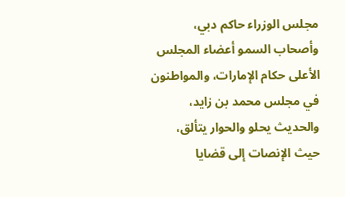مجلس الوزراء حاكم دبي، وأصحاب السمو أعضاء المجلس الأعلى حكام الإمارات، والمواطنون في مجلس محمد بن زايد، والحديث يحلو والحوار يتألق، حيث الإنصات إلى قضايا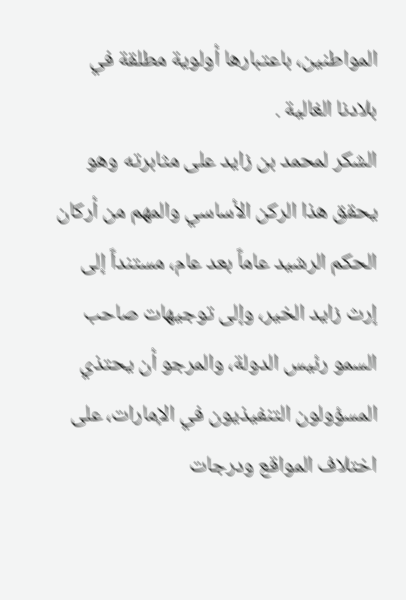المواطنين، باعتبارها أولوية مطلقة في بلادنا الغالية .
الشكر لمحمد بن زايد على مثابرته وهو يحقق هذا الركن الأساسي والمهم من أركان الحكم الرشيد عاماً بعد عام، مستنداً إلى إرث زايد الخير، وإلى توجيهات صاحب السمو رئيس الدولة، والمرجو أن يحتذي المسؤولون التنفيذيون في الإمارات، على اختلاف المواقع ودرجات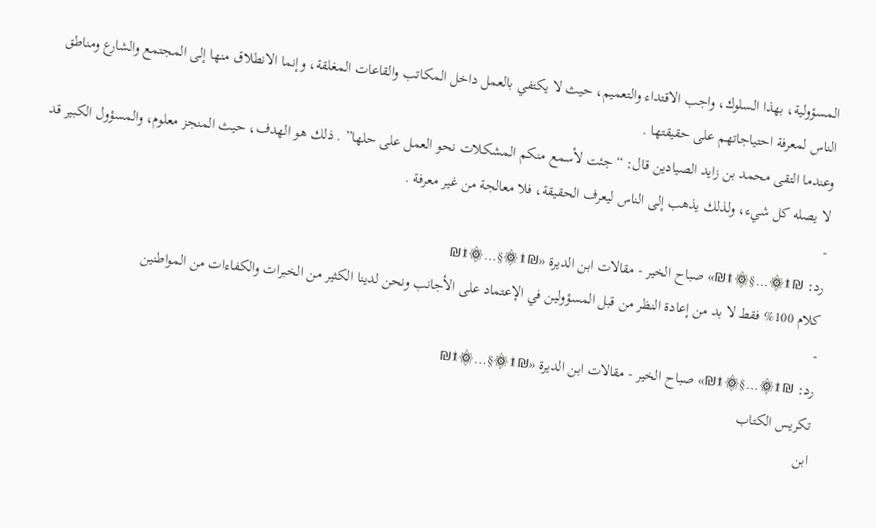المسؤولية، بهذا السلوك، واجب الاقتداء والتعميم، حيث لا يكتفي بالعمل داخل المكاتب والقاعات المغلقة، وإنما الانطلاق منها إلى المجتمع والشارع ومناطق الناس لمعرفة احتياجاتهم على حقيقتها .
وعندما التقى محمد بن زايد الصيادين قال: “جئت لأسمع منكم المشكلات نحو العمل على حلها” . ذلك هو الهدف، حيث المنجز معلوم، والمسؤول الكبير قد لا يصله كل شيء، ولذلك يذهب إلى الناس ليعرف الحقيقة، فلا معالجة من غير معرفة .
-
رد: ₪۩۞…§۞۩₪» صباح الخير - مقالات ابن الديرة «₪۩۞§…۞۩₪
كلام 100% فقط لا بد من إعادة النظر من قبل المسؤولين في الإعتماد على الأجانب ونحن لدينا الكثير من الخبرات والكفاءات من المواطنين
-
رد: ₪۩۞…§۞۩₪» صباح الخير - مقالات ابن الديرة «₪۩۞§…۞۩₪
تكريس الكتاب
ابن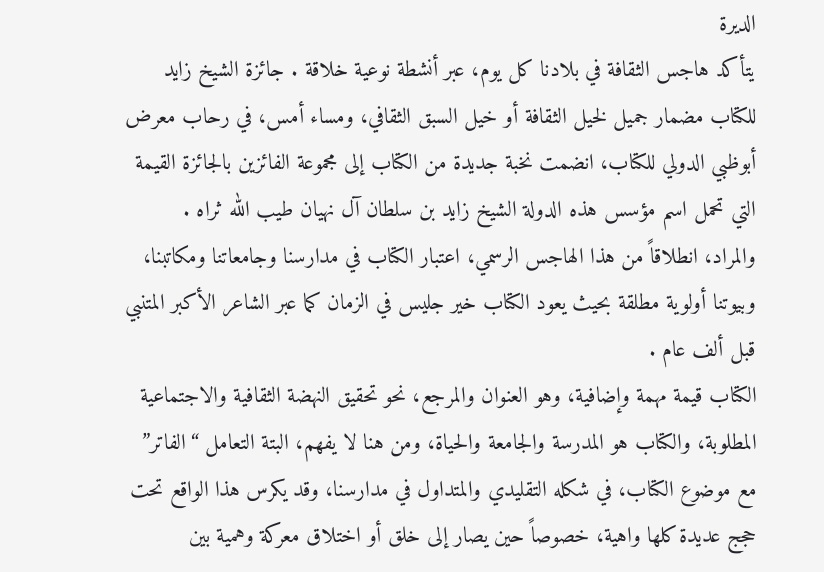الديرة
يتأكد هاجس الثقافة في بلادنا كل يوم، عبر أنشطة نوعية خلاقة . جائزة الشيخ زايد للكتاب مضمار جميل لخيل الثقافة أو خيل السبق الثقافي، ومساء أمس، في رحاب معرض أبوظبي الدولي للكتاب، انضمت نخبة جديدة من الكتاب إلى مجموعة الفائزين بالجائزة القيمة التي تحمل اسم مؤسس هذه الدولة الشيخ زايد بن سلطان آل نهيان طيب الله ثراه .
والمراد، انطلاقاً من هذا الهاجس الرسمي، اعتبار الكتاب في مدارسنا وجامعاتنا ومكاتبنا، وبيوتنا أولوية مطلقة بحيث يعود الكتاب خير جليس في الزمان كما عبر الشاعر الأكبر المتنبي قبل ألف عام .
الكتاب قيمة مهمة وإضافية، وهو العنوان والمرجع، نحو تحقيق النهضة الثقافية والاجتماعية المطلوبة، والكتاب هو المدرسة والجامعة والحياة، ومن هنا لا يفهم، البتة التعامل “الفاتر” مع موضوع الكتاب، في شكله التقليدي والمتداول في مدارسنا، وقد يكرس هذا الواقع تحت حجج عديدة كلها واهية، خصوصاً حين يصار إلى خلق أو اختلاق معركة وهمية بين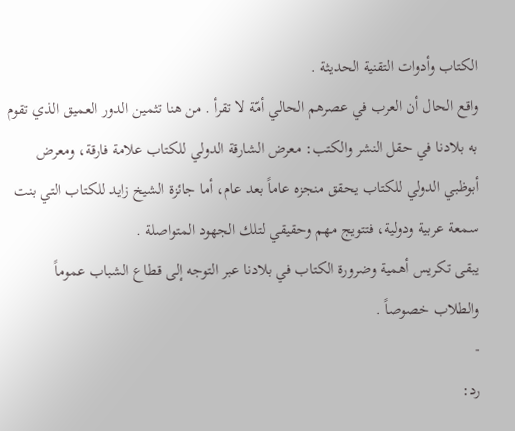الكتاب وأدوات التقنية الحديثة .
واقع الحال أن العرب في عصرهم الحالي أمّة لا تقرأ . من هنا تثمين الدور العميق الذي تقوم به بلادنا في حقل النشر والكتب: معرض الشارقة الدولي للكتاب علامة فارقة، ومعرض أبوظبي الدولي للكتاب يحقق منجزه عاماً بعد عام، أما جائزة الشيخ زايد للكتاب التي بنت سمعة عربية ودولية، فتتويج مهم وحقيقي لتلك الجهود المتواصلة .
يبقى تكريس أهمية وضرورة الكتاب في بلادنا عبر التوجه إلى قطاع الشباب عموماً والطلاب خصوصاً .
-
رد: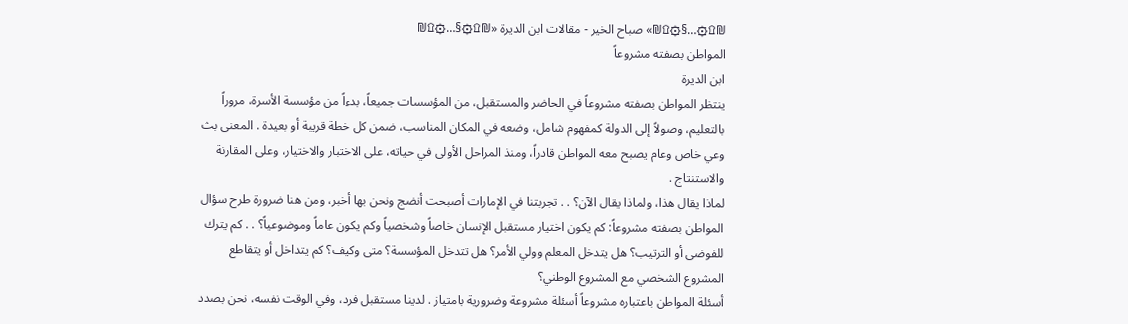₪۩۞…§۞۩₪» صباح الخير - مقالات ابن الديرة «₪۩۞§…۞۩₪
المواطن بصفته مشروعاً
ابن الديرة
ينتظر المواطن بصفته مشروعاً في الحاضر والمستقبل، من المؤسسات جميعاً، بدءاً من مؤسسة الأسرة، مروراً بالتعليم، وصولاً إلى الدولة كمفهوم شامل، وضعه في المكان المناسب، ضمن كل خطة قريبة أو بعيدة . المعنى بث وعي خاص وعام يصبح معه المواطن قادراً، ومنذ المراحل الأولى في حياته، على الاختبار والاختيار، وعلى المقارنة والاستنتاج .
لماذا يقال هذا، ولماذا يقال الآن؟ . . تجربتنا في الإمارات أصبحت أنضج ونحن بها أخبر، ومن هنا ضرورة طرح سؤال المواطن بصفته مشروعاً: كم يكون اختيار مستقبل الإنسان خاصاً وشخصياً وكم يكون عاماً وموضوعياً؟ . . كم يترك للفوضى أو الترتيب؟ هل يتدخل المعلم وولي الأمر؟ هل تتدخل المؤسسة؟ متى وكيف؟ كم يتداخل أو يتقاطع المشروع الشخصي مع المشروع الوطني؟
أسئلة المواطن باعتباره مشروعاً أسئلة مشروعة وضرورية بامتياز . لدينا مستقبل فرد، وفي الوقت نفسه، نحن بصدد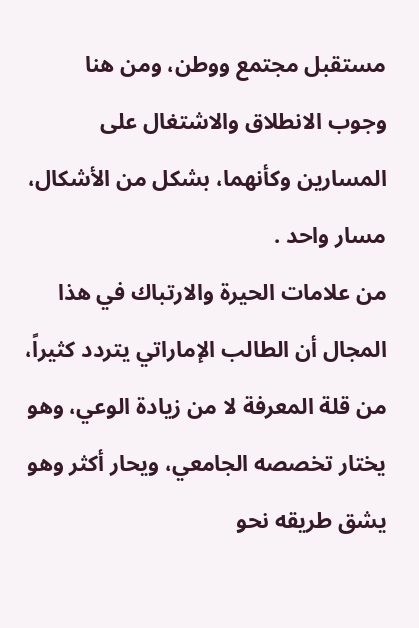مستقبل مجتمع ووطن، ومن هنا وجوب الانطلاق والاشتغال على المسارين وكأنهما، بشكل من الأشكال، مسار واحد .
من علامات الحيرة والارتباك في هذا المجال أن الطالب الإماراتي يتردد كثيراً، من قلة المعرفة لا من زيادة الوعي، وهو يختار تخصصه الجامعي، ويحار أكثر وهو يشق طريقه نحو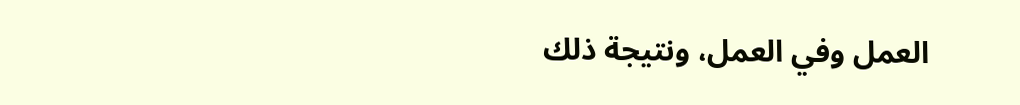العمل وفي العمل، ونتيجة ذلك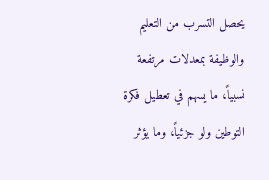يحصل التسرب من التعليم والوظيفة بمعدلات مرتفعة نسبياً، ما يسهم في تعطيل فكرة التوطين ولو جزئياً، وما يؤثر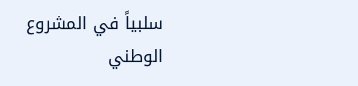سلبياً في المشروع الوطني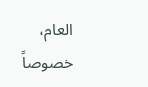العام، خصوصاً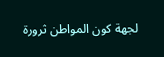لجهة كون المواطن ثرورة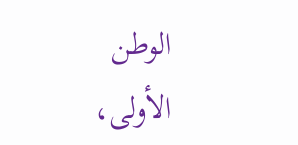الوطن الأولى،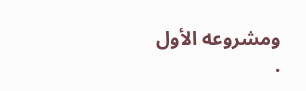ومشروعه الأول .